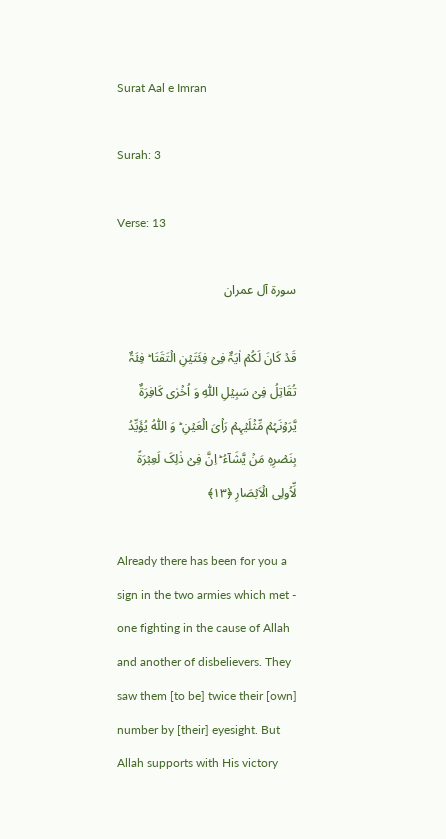Surat Aal e Imran

Surah: 3

Verse: 13

سورة آل عمران

قَدۡ کَانَ لَکُمۡ اٰیَۃٌ فِیۡ فِئَتَیۡنِ الۡتَقَتَا ؕ فِئَۃٌ تُقَاتِلُ فِیۡ سَبِیۡلِ اللّٰہِ وَ اُخۡرٰی کَافِرَۃٌ یَّرَوۡنَہُمۡ مِّثۡلَیۡہِمۡ رَاۡیَ الۡعَیۡنِ ؕ وَ اللّٰہُ یُؤَیِّدُ بِنَصۡرِہٖ مَنۡ یَّشَآءُ ؕ اِنَّ فِیۡ ذٰلِکَ لَعِبۡرَۃً لِّاُولِی الۡاَبۡصَارِ ﴿۱۳﴾

Already there has been for you a sign in the two armies which met - one fighting in the cause of Allah and another of disbelievers. They saw them [to be] twice their [own] number by [their] eyesight. But Allah supports with His victory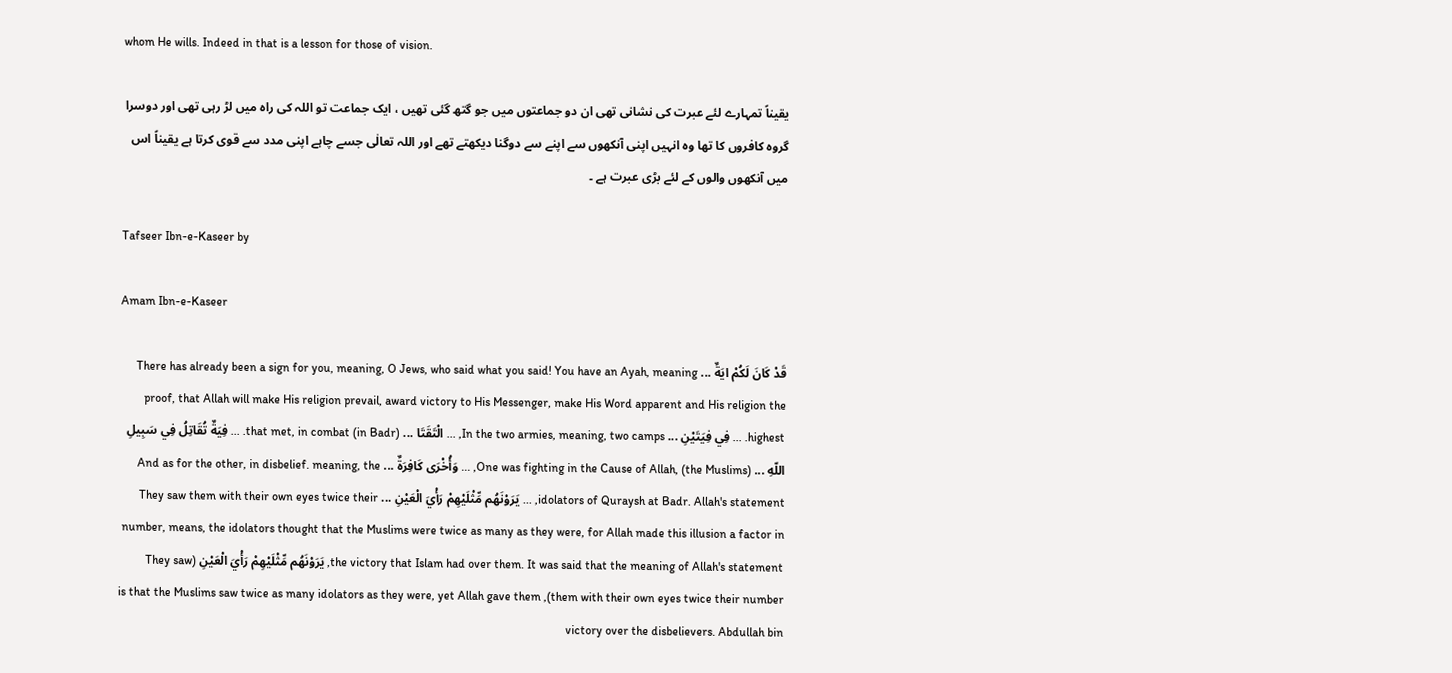whom He wills. Indeed in that is a lesson for those of vision.

یقیناً تمہارے لئے عبرت کی نشانی تھی ان دو جماعتوں میں جو گتھ گئی تھیں ، ایک جماعت تو اللہ کی راہ میں لڑ رہی تھی اور دوسرا گروہ کافروں کا تھا وہ انہیں اپنی آنکھوں سے اپنے سے دوگنا دیکھتے تھے اور اللہ تعالٰی جسے چاہے اپنی مدد سے قوی کرتا ہے یقیناً اس میں آنکھوں والوں کے لئے بڑی عبرت ہے ۔

Tafseer Ibn-e-Kaseer by

Amam Ibn-e-Kaseer

قَدْ كَانَ لَكُمْ ايَةٌ ... There has already been a sign for you, meaning, O Jews, who said what you said! You have an Ayah, meaning proof, that Allah will make His religion prevail, award victory to His Messenger, make His Word apparent and His religion the highest. ... فِي فِيَتَيْنِ ... In the two armies, meaning, two camps, ... الْتَقَتَا ... that met, in combat (in Badr). ... فِيَةٌ تُقَاتِلُ فِي سَبِيلِ اللّهِ ... One was fighting in the Cause of Allah, (the Muslims), ... وَأُخْرَى كَافِرَةٌ ... And as for the other, in disbelief. meaning, the idolators of Quraysh at Badr. Allah's statement, ... يَرَوْنَهُم مِّثْلَيْهِمْ رَأْيَ الْعَيْنِ ... They saw them with their own eyes twice their number, means, the idolators thought that the Muslims were twice as many as they were, for Allah made this illusion a factor in the victory that Islam had over them. It was said that the meaning of Allah's statement, يَرَوْنَهُم مِّثْلَيْهِمْ رَأْيَ الْعَيْنِ (They saw them with their own eyes twice their number), is that the Muslims saw twice as many idolators as they were, yet Allah gave them victory over the disbelievers. Abdullah bin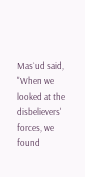Mas`ud said, "When we looked at the disbelievers' forces, we found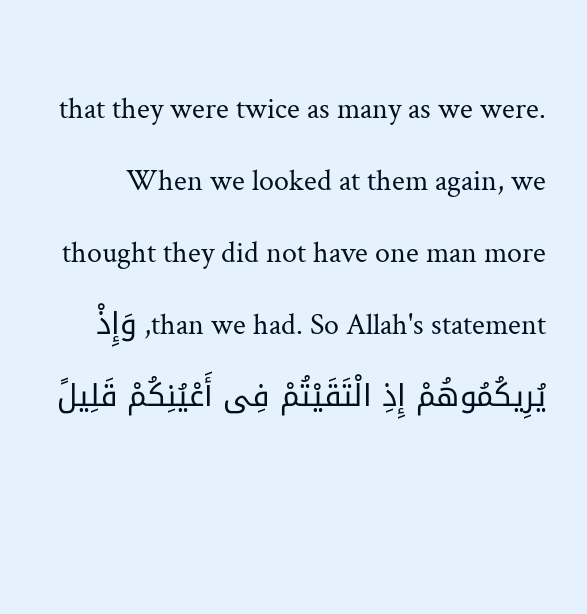that they were twice as many as we were. When we looked at them again, we thought they did not have one man more than we had. So Allah's statement, وَإِذْ يُرِيكُمُوهُمْ إِذِ الْتَقَيْتُمْ فِى أَعْيُنِكُمْ قَلِيلً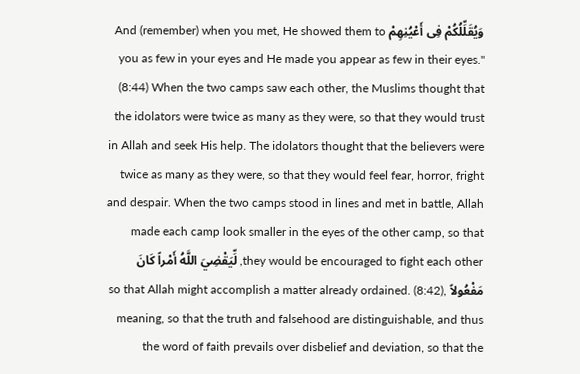وَيُقَلِّلُكُمْ فِى أَعْيُنِهِمْ And (remember) when you met, He showed them to you as few in your eyes and He made you appear as few in their eyes." (8:44) When the two camps saw each other, the Muslims thought that the idolators were twice as many as they were, so that they would trust in Allah and seek His help. The idolators thought that the believers were twice as many as they were, so that they would feel fear, horror, fright and despair. When the two camps stood in lines and met in battle, Allah made each camp look smaller in the eyes of the other camp, so that they would be encouraged to fight each other, لِّيَقْضِيَ اللَّهُ أَمْراً كَانَ مَفْعُولاً so that Allah might accomplish a matter already ordained. (8:42), meaning, so that the truth and falsehood are distinguishable, and thus the word of faith prevails over disbelief and deviation, so that the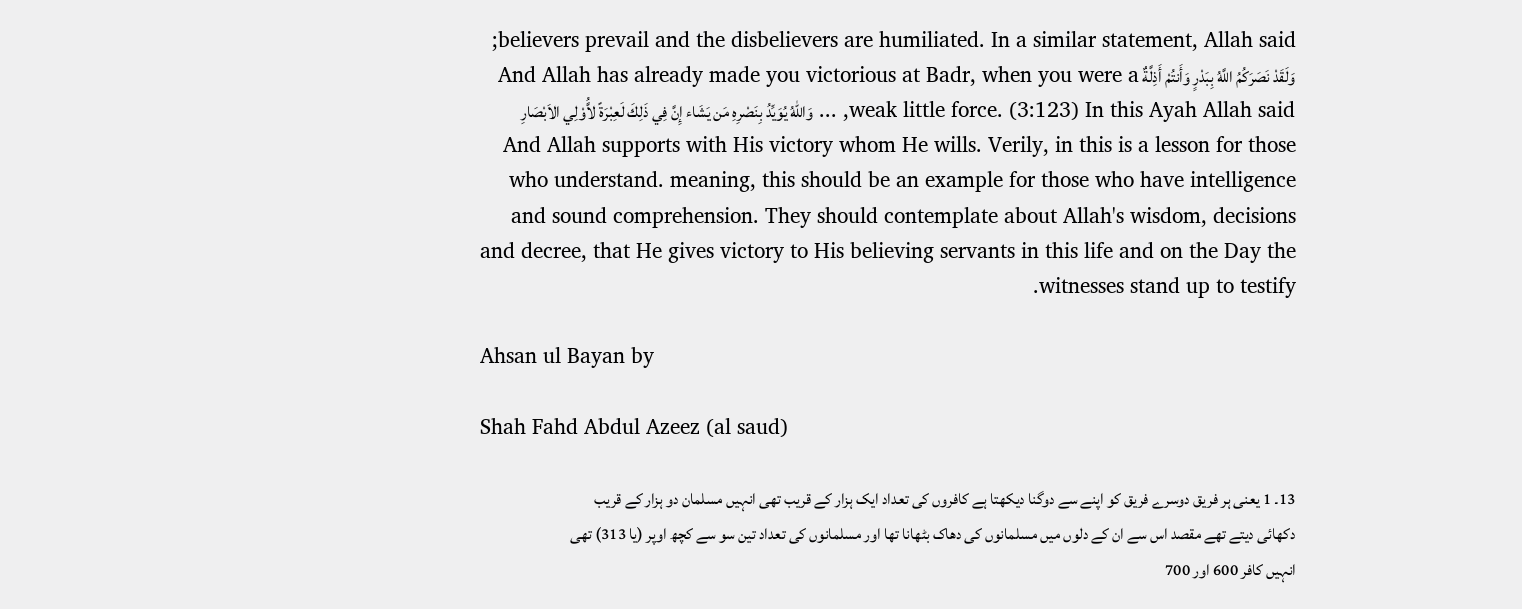believers prevail and the disbelievers are humiliated. In a similar statement, Allah said; وَلَقَدْ نَصَرَكُمُ اللَّهُ بِبَدْرٍ وَأَنتُمْ أَذِلَّةٌ And Allah has already made you victorious at Badr, when you were a weak little force. (3:123) In this Ayah Allah said, ... وَاللّهُ يُوَيِّدُ بِنَصْرِهِ مَن يَشَاء إِنَّ فِي ذَلِكَ لَعِبْرَةً لاَُّوْلِي الاَبْصَارِ And Allah supports with His victory whom He wills. Verily, in this is a lesson for those who understand. meaning, this should be an example for those who have intelligence and sound comprehension. They should contemplate about Allah's wisdom, decisions and decree, that He gives victory to His believing servants in this life and on the Day the witnesses stand up to testify.

Ahsan ul Bayan by

Shah Fahd Abdul Azeez (al saud)

13۔ 1 یعنی ہر فریق دوسرے فریق کو اپنے سے دوگنا دیکھتا ہے کافروں کی تعداد ایک ہزار کے قریب تھی انہیں مسلمان دو ہزار کے قریب دکھائی دیتے تھے مقصد اس سے ان کے دلوں میں مسلمانوں کی دھاک بٹھانا تھا اور مسلمانوں کی تعداد تین سو سے کچھ اوپر (یا 313) تھی انہیں کافر 600 اور 700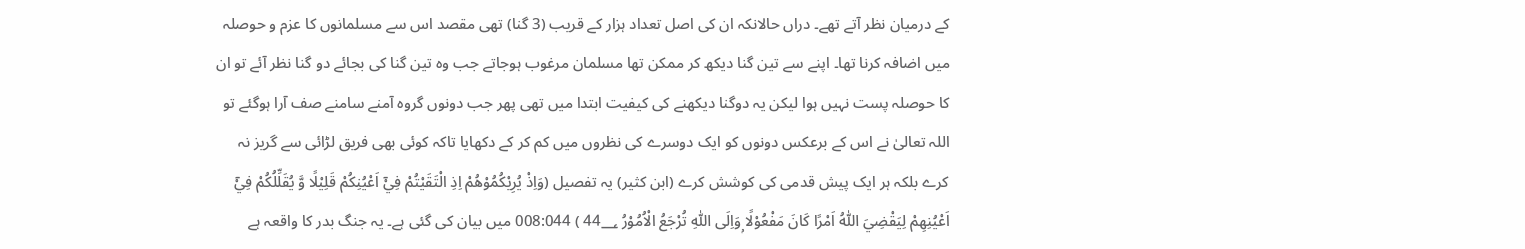کے درمیان نظر آتے تھے۔ دراں حالانکہ ان کی اصل تعداد ہزار کے قریب (3 گنا) تھی مقصد اس سے مسلمانوں کا عزم و حوصلہ میں اضافہ کرنا تھا۔ اپنے سے تین گنا دیکھ کر ممکن تھا مسلمان مرغوب ہوجاتے جب وہ تین گنا کی بجائے دو گنا نظر آئے تو ان کا حوصلہ پست نہیں ہوا لیکن یہ دوگنا دیکھنے کی کیفیت ابتدا میں تھی پھر جب دونوں گروہ آمنے سامنے صف آرا ہوگئے تو اللہ تعالیٰ نے اس کے برعکس دونوں کو ایک دوسرے کی نظروں میں کم کر کے دکھایا تاکہ کوئی بھی فریق لڑائی سے گریز نہ کرے بلکہ ہر ایک پیش قدمی کی کوشش کرے (ابن کثیر) یہ تفصیل (وَاِذْ يُرِيْكُمُوْهُمْ اِذِ الْتَقَيْتُمْ فِيْٓ اَعْيُنِكُمْ قَلِيْلًا وَّ يُقَلِّلُكُمْ فِيْٓ اَعْيُنِهِمْ لِيَقْضِيَ اللّٰهُ اَمْرًا كَانَ مَفْعُوْلًا ۭوَاِلَى اللّٰهِ تُرْجَعُ الْاُمُوْرُ 44؀ ) 008:044 میں بیان کی گئی ہے۔ یہ جنگ بدر کا واقعہ ہے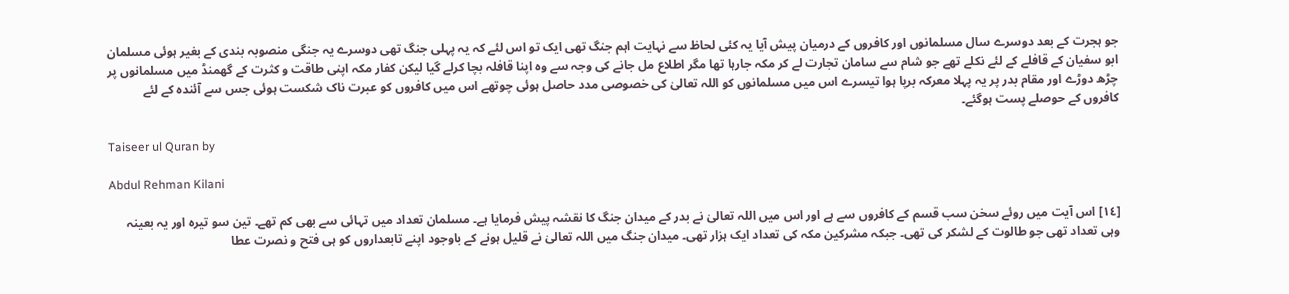جو ہجرت کے بعد دوسرے سال مسلمانوں اور کافروں کے درمیان پیش آیا یہ کئی لحاظ سے نہایت اہم جنگ تھی ایک تو اس لئے کہ یہ پہلی جنگ تھی دوسرے یہ جنگی منصوبہ بندی کے بغیر ہوئی مسلمان ابو سفیان کے قافلے کے لئے نکلے تھے جو شام سے سامان تجارت لے کر مکہ جارہا تھا مگر اطلاع مل جانے کی وجہ سے وہ اپنا قافلہ بچا کرلے گیا لیکن کفار مکہ اپنی طاقت و کثرت کے گھمنڈ میں مسلمانوں پر چڑھ دوڑے اور مقام بدر پر یہ پہلا معرکہ برپا ہوا تیسرے اس میں مسلمانوں کو اللہ تعالیٰ کی خصوصی مدد حاصل ہوئی چوتھے اس میں کافروں کو عبرت ناک شکست ہوئی جس سے آئندہ کے لئے کافروں کے حوصلے پست ہوگئے۔

Taiseer ul Quran by

Abdul Rehman Kilani

[١٤] اس آیت میں روئے سخن سب قسم کے کافروں سے ہے اور اس میں اللہ تعالیٰ نے بدر کے میدان جنگ کا نقشہ پیش فرمایا ہے۔ مسلمان تعداد میں تہائی سے بھی کم تھے۔ تین سو تیرہ اور یہ بعینہ وہی تعداد تھی جو طالوت کے لشکر کی تھی۔ جبکہ مشرکین مکہ کی تعداد ایک ہزار تھی۔ میدان جنگ میں اللہ تعالیٰ نے قلیل ہونے کے باوجود اپنے تابعداروں کو ہی فتح و نصرت عطا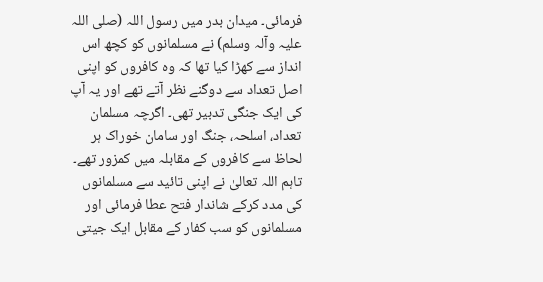فرمائی۔ میدان بدر میں رسول اللہ (صلی اللہ علیہ وآلہ وسلم) نے مسلمانوں کو کچھ اس انداز سے کھڑا کیا تھا کہ وہ کافروں کو اپنی اصل تعداد سے دوگنے نظر آتے تھے اور یہ آپ کی ایک جنگی تدبیر تھی۔ اگرچہ مسلمان تعداد، اسلحہ، جنگ اور سامان خوراک ہر لحاظ سے کافروں کے مقابلہ میں کمزور تھے۔ تاہم اللہ تعالیٰ نے اپنی تائید سے مسلمانوں کی مدد کرکے شاندار فتح عطا فرمائی اور مسلمانوں کو سب کفار کے مقابل ایک جیتی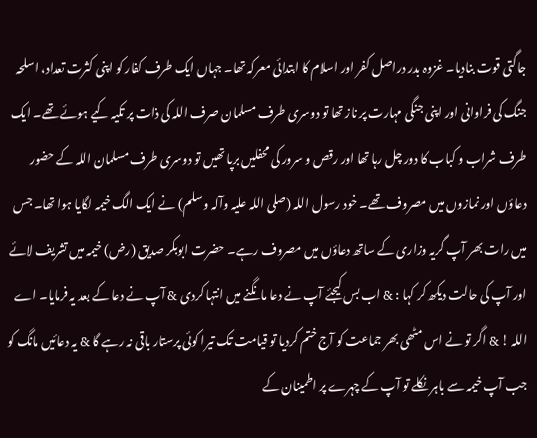جاگتی قوت بنادیا۔ غزوہ بدر دراصل کفر اور اسلام کا ابتدائی معرکہ تھا۔ جہاں ایک طرف کفار کو اپنی کثرت تعداد، اسلحہ جنگ کی فراوانی اور اپنی جنگی مہارت پر ناز تھا تو دوسری طرف مسلمان صرف اللہ کی ذات پر تکیہ کیے ہوئے تھے۔ ایک طرف شراب و کباب کا دور چل رہا تھا اور رقص و سرور کی محفلیں برپا تھیں تو دوسری طرف مسلمان اللہ کے حضور دعاؤں اور نمازوں میں مصروف تھے۔ خود رسول اللہ (صلی اللہ علیہ وآلہ وسلم) نے ایک الگ خیمہ لگایا ہوا تھا۔ جس میں رات بھر آپ گریہ وزاری کے ساتھ دعاؤں میں مصروف رہے۔ حضرت ابوبکر صدیق (رض) خیمہ میں تشریف لائے اور آپ کی حالت دیکھ کر کہا : & اب بس کیجئے آپ نے دعا مانگنے میں انتہا کردی & آپ نے دعا کے بعد یہ فرمایا۔ اے اللہ ! & اگر تو نے اس مٹھی بھر جماعت کو آج ختم کردیا تو قیامت تک تیرا کوئی پرستار باقی نہ رہے گا & یہ دعائیں مانگ کو جب آپ خیمہ سے باہر نکلے تو آپ کے چہرے پر اطمینان کے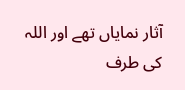آثار نمایاں تھے اور اللہ کی طرف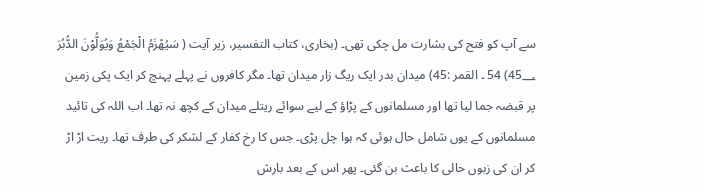سے آپ کو فتح کی بشارت مل چکی تھی۔ (بخاری، کتاب التفسیر، زیر آیت ( سَيُهْزَمُ الْجَمْعُ وَيُوَلُّوْنَ الدُّبُرَ 45؀) 54 ۔ القمر :45) میدان بدر ایک ریگ زار میدان تھا۔ مگر کافروں نے پہلے پہنچ کر ایک پکی زمین پر قبضہ جما لیا تھا اور مسلمانوں کے پڑاؤ کے لیے سوائے ریتلے میدان کے کچھ نہ تھا۔ اب اللہ کی تائید مسلمانوں کے یوں شامل حال ہوئی کہ ہوا چل پڑی۔ جس کا رخ کفار کے لشکر کی طرف تھا۔ ریت اڑ اڑ کر ان کی زبوں حالی کا باعث بن گئی۔ پھر اس کے بعد بارش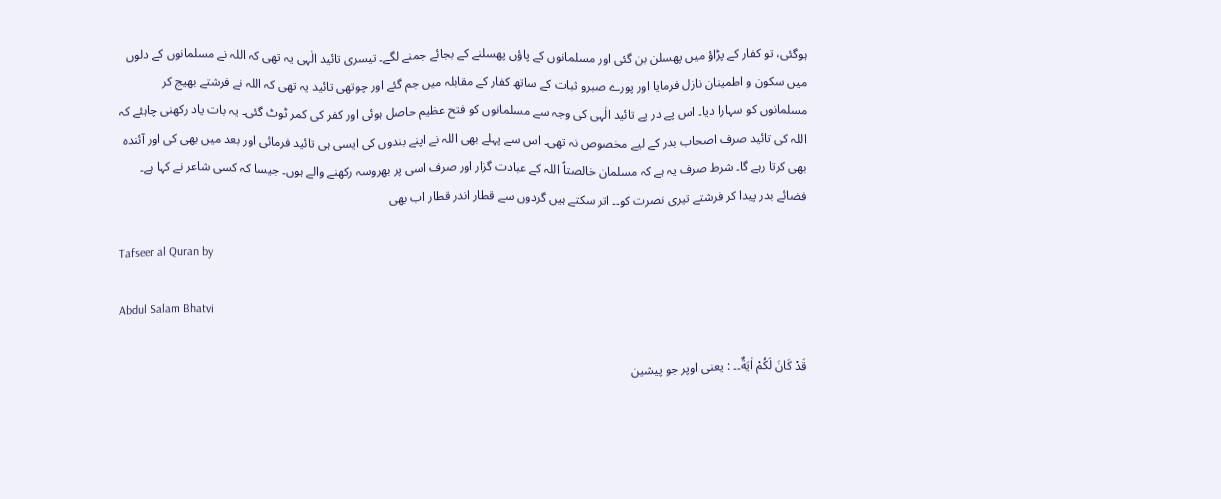ہوگئی، تو کفار کے پڑاؤ میں پھسلن بن گئی اور مسلمانوں کے پاؤں پھسلنے کے بجائے جمنے لگے۔ تیسری تائید الٰہی یہ تھی کہ اللہ نے مسلمانوں کے دلوں میں سکون و اطمینان نازل فرمایا اور پورے صبرو ثبات کے ساتھ کفار کے مقابلہ میں جم گئے اور چوتھی تائید یہ تھی کہ اللہ نے فرشتے بھیج کر مسلمانوں کو سہارا دیا۔ اس پے در پے تائید الٰہی کی وجہ سے مسلمانوں کو فتح عظیم حاصل ہوئی اور کفر کی کمر ٹوٹ گئی۔ یہ بات یاد رکھنی چاہئے کہ اللہ کی تائید صرف اصحاب بدر کے لیے مخصوص نہ تھی۔ اس سے پہلے بھی اللہ نے اپنے بندوں کی ایسی ہی تائید فرمائی اور بعد میں بھی کی اور آئندہ بھی کرتا رہے گا۔ شرط صرف یہ ہے کہ مسلمان خالصتاً اللہ کے عبادت گزار اور صرف اسی پر بھروسہ رکھنے والے ہوں۔ جیسا کہ کسی شاعر نے کہا ہے۔ فضائے بدر پیدا کر فرشتے تیری نصرت کو۔۔ اتر سکتے ہیں گردوں سے قطار اندر قطار اب بھی

Tafseer al Quran by

Abdul Salam Bhatvi

قَدْ كَانَ لَكُمْ اٰيَةٌ۔۔ : یعنی اوپر جو پیشین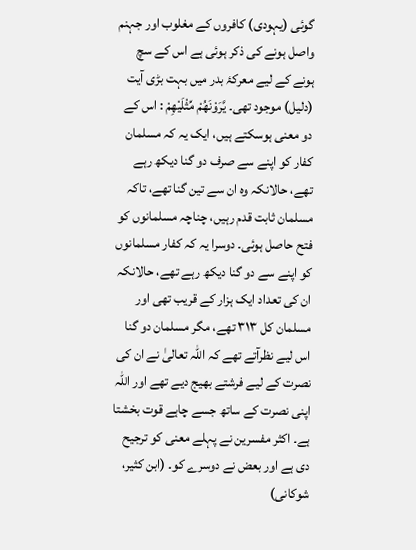گوئی (یہودی) کافروں کے مغلوب اور جہنم واصل ہونے کی ذکر ہوئی ہے اس کے سچ ہونے کے لیے معرکۂ بدر میں بہت بڑی آیت (دلیل) موجود تھی۔ يَّرَوْنَھُمْ مِّثْلَيْهِمْ : اس کے دو معنی ہوسکتے ہیں، ایک یہ کہ مسلمان کفار کو اپنے سے صرف دو گنا دیکھ رہے تھے، حالانکہ وہ ان سے تین گنا تھے، تاکہ مسلمان ثابت قدم رہیں، چناچہ مسلمانوں کو فتح حاصل ہوئی۔ دوسرا یہ کہ کفار مسلمانوں کو اپنے سے دو گنا دیکھ رہے تھے، حالانکہ ان کی تعداد ایک ہزار کے قریب تھی اور مسلمان کل ٣١٣ تھے، مگر مسلمان دو گنا اس لیے نظرآتے تھے کہ اللہ تعالیٰ نے ان کی نصرت کے لیے فرشتے بھیج دیے تھے اور اللہ اپنی نصرت کے ساتھ جسے چاہے قوت بخشتا ہے۔ اکثر مفسرین نے پہلے معنی کو ترجیح دی ہے اور بعض نے دوسرے کو۔ (ابن کثیر، شوکانی)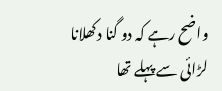واضح رہے کہ دو گنا دکھلانا لڑائی سے پہلے تھا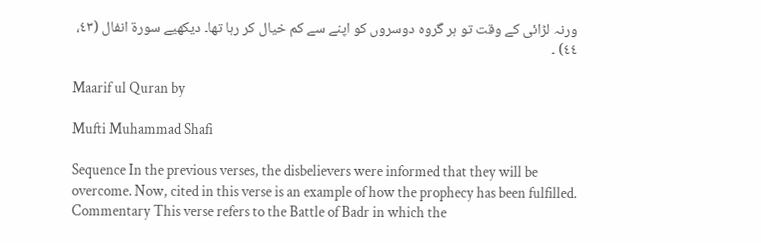ورنہ لڑائی کے وقت تو ہر گروہ دوسروں کو اپنے سے کم خیال کر رہا تھا۔ دیکھیے سورة انفال (٤٣، ٤٤) ۔

Maarif ul Quran by

Mufti Muhammad Shafi

Sequence In the previous verses, the disbelievers were informed that they will be overcome. Now, cited in this verse is an example of how the prophecy has been fulfilled. Commentary This verse refers to the Battle of Badr in which the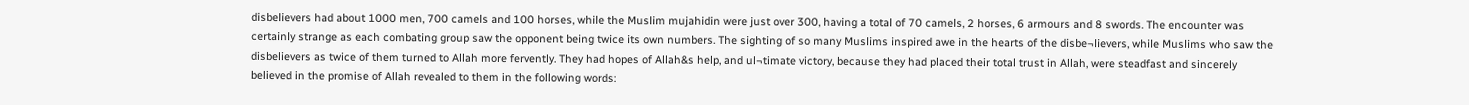disbelievers had about 1000 men, 700 camels and 100 horses, while the Muslim mujahidin were just over 300, having a total of 70 camels, 2 horses, 6 armours and 8 swords. The encounter was certainly strange as each combating group saw the opponent being twice its own numbers. The sighting of so many Muslims inspired awe in the hearts of the disbe¬lievers, while Muslims who saw the disbelievers as twice of them turned to Allah more fervently. They had hopes of Allah&s help, and ul¬timate victory, because they had placed their total trust in Allah, were steadfast and sincerely believed in the promise of Allah revealed to them in the following words: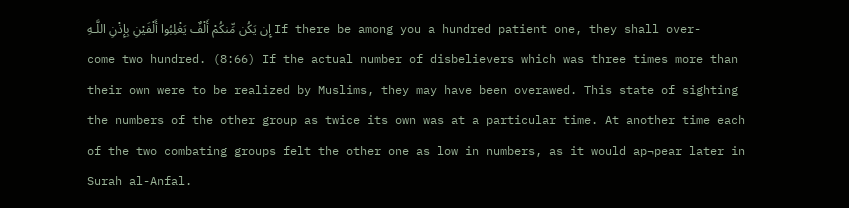إِن يَكُن مِّنكُمْ أَلْفٌ يَغْلِبُوا أَلْفَيْنِ بِإِذْنِ اللَّـهِ If there be among you a hundred patient one, they shall over-come two hundred. (8:66) If the actual number of disbelievers which was three times more than their own were to be realized by Muslims, they may have been overawed. This state of sighting the numbers of the other group as twice its own was at a particular time. At another time each of the two combating groups felt the other one as low in numbers, as it would ap¬pear later in Surah al-Anfal.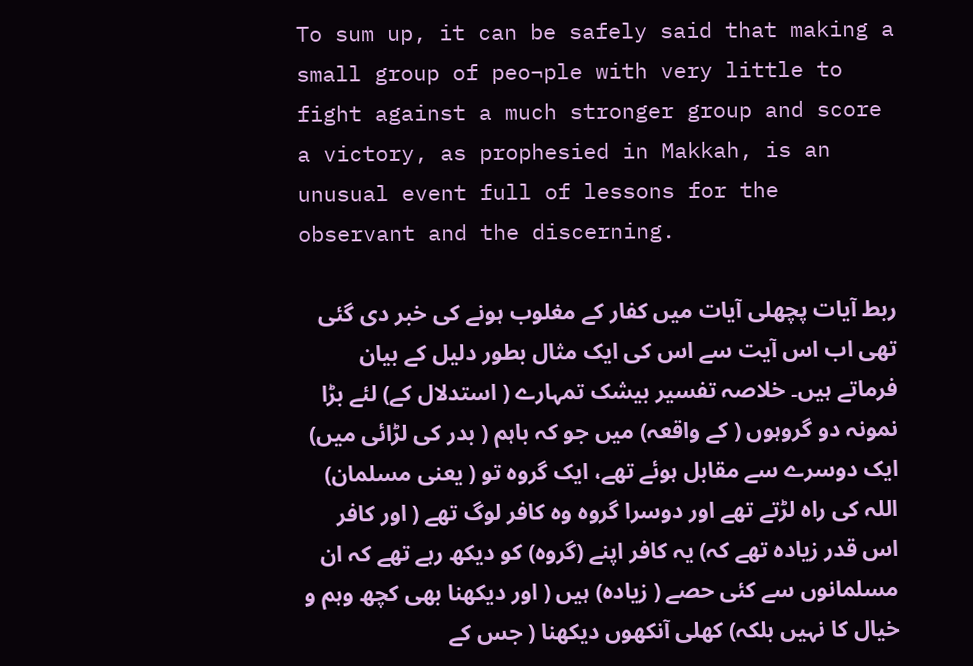To sum up, it can be safely said that making a small group of peo¬ple with very little to fight against a much stronger group and score a victory, as prophesied in Makkah, is an unusual event full of lessons for the observant and the discerning.

ربط آیات پچھلی آیات میں کفار کے مغلوب ہونے کی خبر دی گئی تھی اب اس آیت سے اس کی ایک مثال بطور دلیل کے بیان فرماتے ہیں۔ خلاصہ تفسیر بیشک تمہارے ( استدلال کے) لئے بڑا نمونہ دو گروہوں ( کے واقعہ) میں جو کہ باہم ( بدر کی لڑائی میں) ایک دوسرے سے مقابل ہوئے تھے، ایک گروہ تو ( یعنی مسلمان) اللہ کی راہ لڑتے تھے اور دوسرا گروہ وہ کافر لوگ تھے ( اور کافر اس قدر زیادہ تھے کہ) یہ کافر اپنے (گروہ) کو دیکھ رہے تھے کہ ان مسلمانوں سے کئی حصے ( زیادہ) ہیں ( اور دیکھنا بھی کچھ وہم و خیال کا نہیں بلکہ) کھلی آنکھوں دیکھنا ( جس کے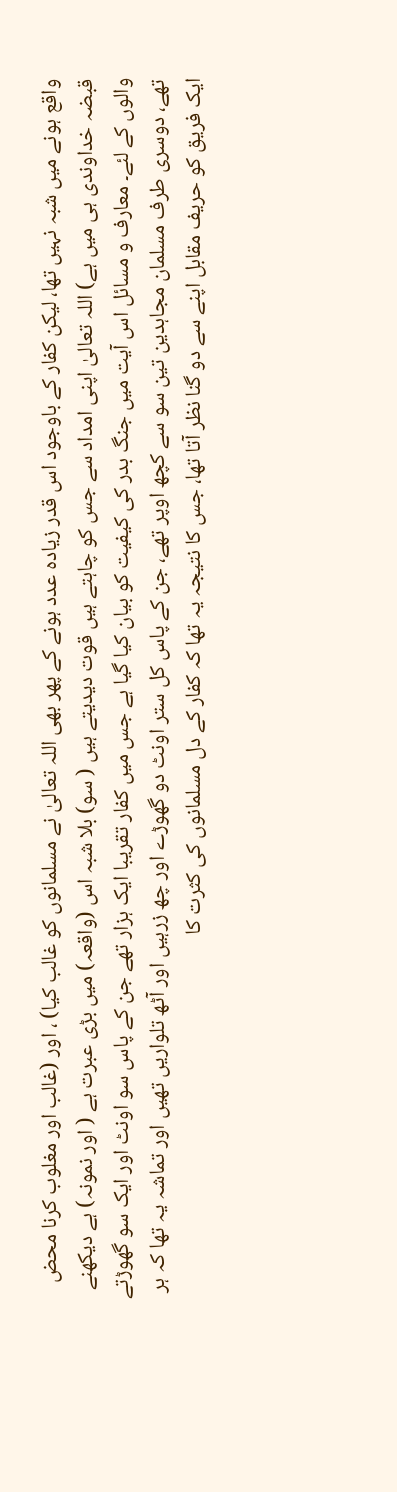واقع ہونے میں شبہ نہیں تھا، لیکن کفار کے باوجود اس قدر زیادہ عدد ہونے کے پھر بھی اللہ تعالیٰ نے مسلمانوں کو غالب کیا) ، اور (غالب اور مغلوب کرنا محض قبضہ خداوندی ہی میں ہے) اللہ تعالیٰ اپنی امداد سے جس کو چاہتے ہیں قوت دیدیتے ہیں ( سو) بلا شبہ اس (واقعہ) میں بڑی عبرت ہے ( اور نمونہ) ہے دیکھنے والوں کے لئے۔ معارف و مسائل اس آیت میں جنگ بدر کی کیفیت کو بیان کیا گیا ہے جس میں کفار تقریبا ایک ہزار تھے جن کے پاس سو اونٹ اور ایک سو گھوڑتے تھے، دوسری طرف مسلمان مجاہدین تین سو سے کچھ اوپر تھے، جن کے پاس کل ستر اونٹ دو گھوڑے اور چھ زرہیں اور آٹھ تلواریں تھیں اور تماشہ یہ تھا کہ ہر ایک فریق کو حریف مقابل اپنے سے دو گنا نظر آتا تھا، جس کا نتیجہ یہ تھا کہ کفار کے دل مسلمانوں کی کثرت کا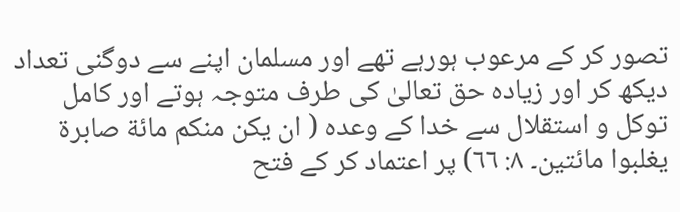تصور کر کے مرعوب ہورہے تھے اور مسلمان اپنے سے دوگنی تعداد دیکھ کر اور زیادہ حق تعالیٰ کی طرف متوجہ ہوتے اور کامل توکل و استقلال سے خدا کے وعدہ ( ان یکن منکم مائة صابرة یغلبوا مائتین۔ ٨: ٦٦) پر اعتماد کر کے فتح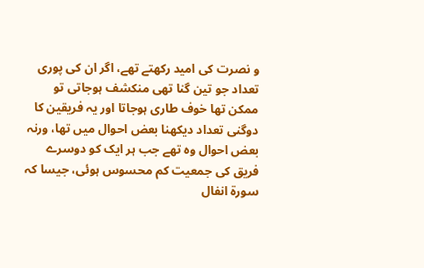و نصرت کی امید رکھتے تھے، اگر ان کی پوری تعداد جو تین گنا تھی منکشف ہوجاتی تو ممکن تھا خوف طاری ہوجاتا اور یہ فریقین کا دوگنی تعداد دیکھنا بعض احوال میں تھا، ورنہ بعض احوال وہ تھے جب ہر ایک کو دوسرے فریق کی جمعیت کم محسوس ہوئی، جیسا کہ سورة انفال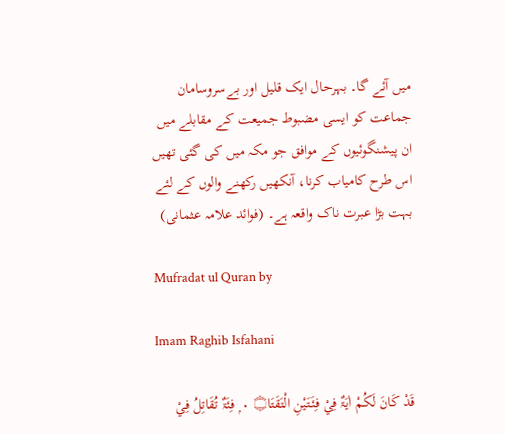میں آئے گا۔ بہرحال ایک قلیل اور بےسروسامان جماعت کو ایسی مضبوط جمیعت کے مقابلے میں ان پیشنگوئیوں کے موافق جو مکہ میں کی گئی تھیں اس طرح کامیاب کرنا، آنکھیں رکھنے والوں کے لئے بہت بڑا عبرت ناک واقعہ ہے۔ (فوائد علامہ عثمانی)

Mufradat ul Quran by

Imam Raghib Isfahani

قَدْ كَانَ لَكُمْ اٰيَۃٌ فِيْ فِئَتَيْنِ الْتَقَتَا۝ ٠ ۭ فِئَۃٌ تُقَاتِلُ فِيْ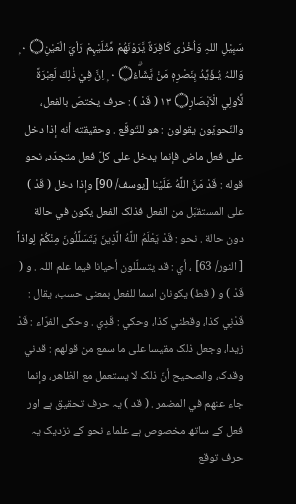سَبِيْلِ اللہِ وَاُخْرٰى كَافِرَۃٌ يَّرَوْنَھُمْ مِّثْلَيْہِمْ رَاْيَ الْعَيْنِ۝ ٠ ۭ وَاللہُ يُـؤَيِّدُ بِنَصْرِہٖ مَنْ يَّشَاۗءُ۝ ٠ ۭ اِنَّ فِيْ ذٰلِكَ لَعِبْرَۃً لِّاُولِي الْاَبْصَارِ۝ ١٣ ( قَدْ ) : حرف يختصّ بالفعل، والنّحويّون يقولون : هو للتّوقّع . وحقیقته أنه إذا دخل علی فعل ماض فإنما يدخل علی كلّ فعل متجدّد، نحو قوله : قَدْ مَنَّ اللَّهُ عَلَيْنا [يوسف/ 90] وإذا دخل ( قَدْ ) علی المستقبَل من الفعل فذلک الفعل يكون في حالة دون حالة . نحو : قَدْ يَعْلَمُ اللَّهُ الَّذِينَ يَتَسَلَّلُونَ مِنْكُمْ لِواذاً [ النور/ 63] ، أي : قد يتسلّلون أحيانا فيما علم اللہ . و ( قَدْ ) و ( قط) يکونان اسما للفعل بمعنی حسب، يقال : قَدْنِي كذا، وقطني كذا، وحكي : قَدِي . وحكى الفرّاء : قَدْ زيدا، وجعل ذلک مقیسا علی ما سمع من قولهم : قدني وقدک، والصحیح أنّ ذلک لا يستعمل مع الظاهر، وإنما جاء عنهم في المضمر . ( قد ) یہ حرف تحقیق ہے اور فعل کے ساتھ مخصوص ہے علماء نحو کے نزدیک یہ حرف توقع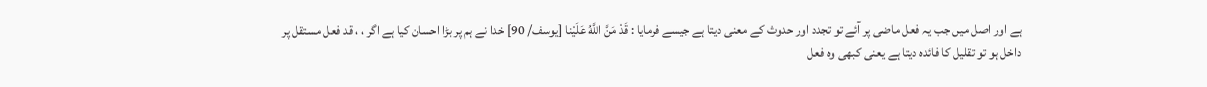ہے اور اصل میں جب یہ فعل ماضی پر آئے تو تجدد اور حدوث کے معنی دیتا ہے جیسے فرمایا : قَدْ مَنَّ اللَّهُ عَلَيْنا [يوسف/ 90] خدا نے ہم پر بڑا احسان کیا ہے اگر ، ، قد فعل مستقل پر داخل ہو تو تقلیل کا فائدہ دیتا ہے یعنی کبھی وہ فعل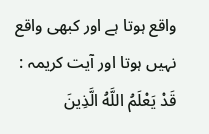واقع ہوتا ہے اور کبھی واقع نہیں ہوتا اور آیت کریمہ : قَدْ يَعْلَمُ اللَّهُ الَّذِينَ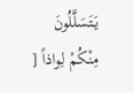يَتَسَلَّلُونَ مِنْكُمْ لِواذاً [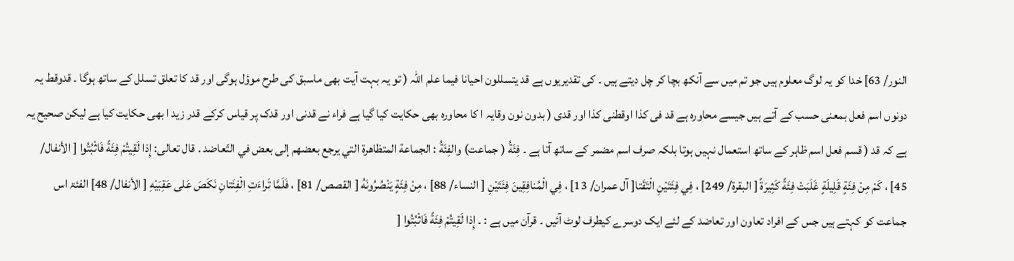النور/ 63] خدا کو یہ لوگ معلوم ہیں جو تم میں سے آنکھ بچا کر چل دیتے ہیں ۔ کی تقدیریوں ہے قد یتسللون احیانا فیما علم اللہ ( تو یہ بہت آیت بھی ماسبق کی طرح موؤل ہوگی اور قد کا تعلق تسلل کے ساتھ ہوگا ۔ قدوقط یہ دونوں اسم فعل بمعنی حسب کے آتے ہیں جیسے محاورہ ہے قد فی کذا اوقطنی کذا اور قدی ( بدون نون وقایہ ا کا محاورہ بھی حکایت کیا گیا ہے فراء نے قدنی اور قدک پر قیاس کرکے قدر زید ا بھی حکایت کیا ہے لیکن صحیح یہ ہے کہ قد ( قسم فعل اسم ظاہر کے ساتھ استعمال نہیں ہوتا بلکہ صرف اسم مضمر کے ساتھ آتا ہے ۔ فِئَةُ ( جماعت) والفِئَةُ : الجماعة المتظاهرة التي يرجع بعضهم إلى بعض في التّعاضد . قال تعالی: إِذا لَقِيتُمْ فِئَةً فَاثْبُتُوا [ الأنفال/ 45] ، كَمْ مِنْ فِئَةٍ قَلِيلَةٍ غَلَبَتْ فِئَةً كَثِيرَةً [ البقرة/ 249] ، فِي فِئَتَيْنِ الْتَقَتا[ آل عمران/ 13] ، فِي الْمُنافِقِينَ فِئَتَيْنِ [ النساء/ 88] ، مِنْ فِئَةٍ يَنْصُرُونَهُ [ القصص/ 81] ، فَلَمَّا تَراءَتِ الْفِئَتانِ نَكَصَ عَلى عَقِبَيْهِ [ الأنفال/ 48] الفئۃ اس جماعت کو کہتے ہیں جس کے افراد تعاون اور تعاضد کے لئے ایک دوسرے کیطرف لوٹ آئیں ۔ قرآن میں ہے : ۔ إِذا لَقِيتُمْ فِئَةً فَاثْبُتُوا [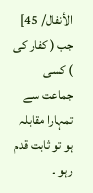الأنفال/ 45] جب ( کفار کی ) کسی جماعت سے تمہارا مقابلہ ہو تو ثابت قدم رہو ۔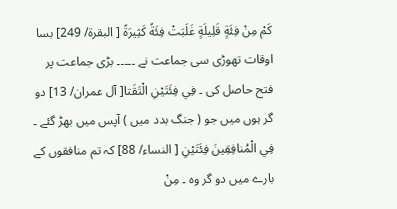كَمْ مِنْ فِئَةٍ قَلِيلَةٍ غَلَبَتْ فِئَةً كَثِيرَةً [ البقرة/ 249] بسا اوقات تھوڑی سی جماعت نے ۔۔۔۔۔ بڑی جماعت پر فتح حاصل کی ۔ فِي فِئَتَيْنِ الْتَقَتا[ آل عمران/ 13] دو گر ہوں میں جو ( جنگ بدد میں ) آپس میں بھڑ گئے ۔ فِي الْمُنافِقِينَ فِئَتَيْنِ [ النساء/ 88] کہ تم منافقوں کے بارے میں دو گر وہ ۔ مِنْ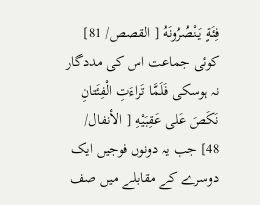فِئَةٍ يَنْصُرُونَهُ [ القصص/ 81] کوئی جماعت اس کی مددگار نہ ہوسکی فَلَمَّا تَراءَتِ الْفِئَتانِ نَكَصَ عَلى عَقِبَيْهِ [ الأنفال/ 48] جب یہ دونوں فوجیں ایک دوسرے کے مقابلے میں صف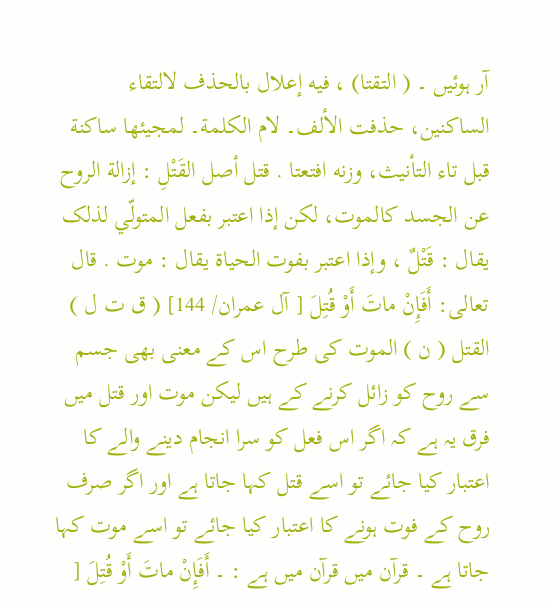آر ہوئیں ۔ ( التقتا) ، فيه إعلال بالحذف لالتقاء الساکنين، حذفت الألف۔ لام الکلمة۔ لمجيئها ساكنة قبل تاء التأنيث، وزنه افتعتا . قتل أصل القَتْلِ : إزالة الروح عن الجسد کالموت، لکن إذا اعتبر بفعل المتولّي لذلک يقال : قَتْلٌ ، وإذا اعتبر بفوت الحیاة يقال : موت . قال تعالی: أَفَإِنْ ماتَ أَوْ قُتِلَ [ آل عمران/ 144] ( ق ت ل ) القتل ( ن ) الموت کی طرح اس کے معنی بھی جسم سے روح کو زائل کرنے کے ہیں لیکن موت اور قتل میں فرق یہ ہے کہ اگر اس فعل کو سرا انجام دینے والے کا اعتبار کیا جائے تو اسے قتل کہا جاتا ہے اور اگر صرف روح کے فوت ہونے کا اعتبار کیا جائے تو اسے موت کہا جاتا ہے ۔ قرآن میں قرآن میں ہے : ۔ أَفَإِنْ ماتَ أَوْ قُتِلَ [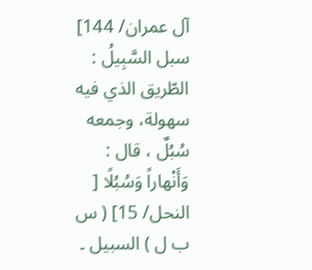آل عمران/ 144] سبل السَّبِيلُ : الطّريق الذي فيه سهولة، وجمعه سُبُلٌ ، قال : وَأَنْهاراً وَسُبُلًا [ النحل/ 15] ( س ب ل ) السبیل ۔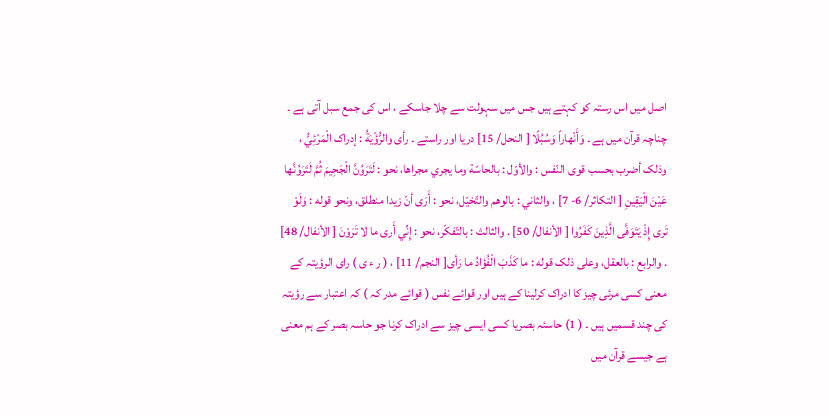اصل میں اس رستہ کو کہتے ہیں جس میں سہولت سے چلا جاسکے ، اس کی جمع سبل آتی ہے ۔ چناچہ قرآن میں ہے ۔ وَأَنْهاراً وَسُبُلًا [ النحل/ 15] دریا اور راستے ۔ رأى والرُّؤْيَةُ : إدراک الْمَرْئِيُّ ، وذلک أضرب بحسب قوی النّفس : والأوّل : بالحاسّة وما يجري مجراها، نحو : لَتَرَوُنَّ الْجَحِيمَ ثُمَّ لَتَرَوُنَّها عَيْنَ الْيَقِينِ [ التکاثر/ 6- 7] ، والثاني : بالوهم والتّخيّل، نحو : أَرَى أنّ زيدا منطلق، ونحو قوله : وَلَوْ تَرى إِذْ يَتَوَفَّى الَّذِينَ كَفَرُوا [ الأنفال/ 50] . والثالث : بالتّفكّر، نحو : إِنِّي أَرى ما لا تَرَوْنَ [ الأنفال/ 48] . والرابع : بالعقل، وعلی ذلک قوله : ما كَذَبَ الْفُؤادُ ما رَأى[ النجم/ 11] ، ( ر ء ی ) رای الرؤیتہ کے معنی کسی مرئی چیز کا ادراک کرلینا کے ہیں اور قوائے نفس ( قوائے مدر کہ ) کہ اعتبار سے رؤیتہ کی چند قسمیں ہیں ۔ ( 1) حاسئہ بصریا کسی ایسی چیز سے ادراک کرنا جو حاسہ بصر کے ہم معنی ہے جیسے قرآن میں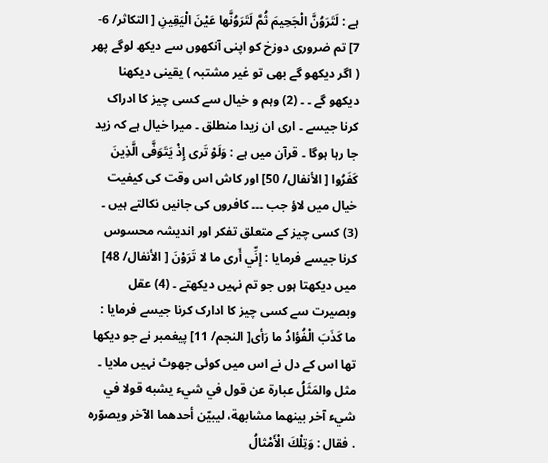ہے : لَتَرَوُنَّ الْجَحِيمَ ثُمَّ لَتَرَوُنَّها عَيْنَ الْيَقِينِ [ التکاثر/ 6- 7] تم ضروری دوزخ کو اپنی آنکھوں سے دیکھ لوگے پھر ( اگر دیکھو گے بھی تو غیر مشتبہ ) یقینی دیکھنا دیکھو گے ۔ ۔ (2) وہم و خیال سے کسی چیز کا ادراک کرنا جیسے ۔ اری ان زیدا منطلق ۔ میرا خیال ہے کہ زید جا رہا ہوگا ۔ قرآن میں ہے : وَلَوْ تَرى إِذْ يَتَوَفَّى الَّذِينَ كَفَرُوا [ الأنفال/ 50] اور کاش اس وقت کی کیفیت خیال میں لاؤ جب ۔۔۔ کافروں کی جانیں نکالتے ہیں ۔ (3) کسی چیز کے متعلق تفکر اور اندیشہ محسوس کرنا جیسے فرمایا : إِنِّي أَرى ما لا تَرَوْنَ [ الأنفال/ 48] میں دیکھتا ہوں جو تم نہیں دیکھتے ۔ (4) عقل وبصیرت سے کسی چیز کا ادارک کرنا جیسے فرمایا : ما كَذَبَ الْفُؤادُ ما رَأى[ النجم/ 11] پیغمبر نے جو دیکھا تھا اس کے دل نے اس میں کوئی جھوٹ نہیں ملایا ۔ مثل والمَثَلُ عبارة عن قول في شيء يشبه قولا في شيء آخر بينهما مشابهة، ليبيّن أحدهما الآخر ويصوّره . فقال : وَتِلْكَ الْأَمْثالُ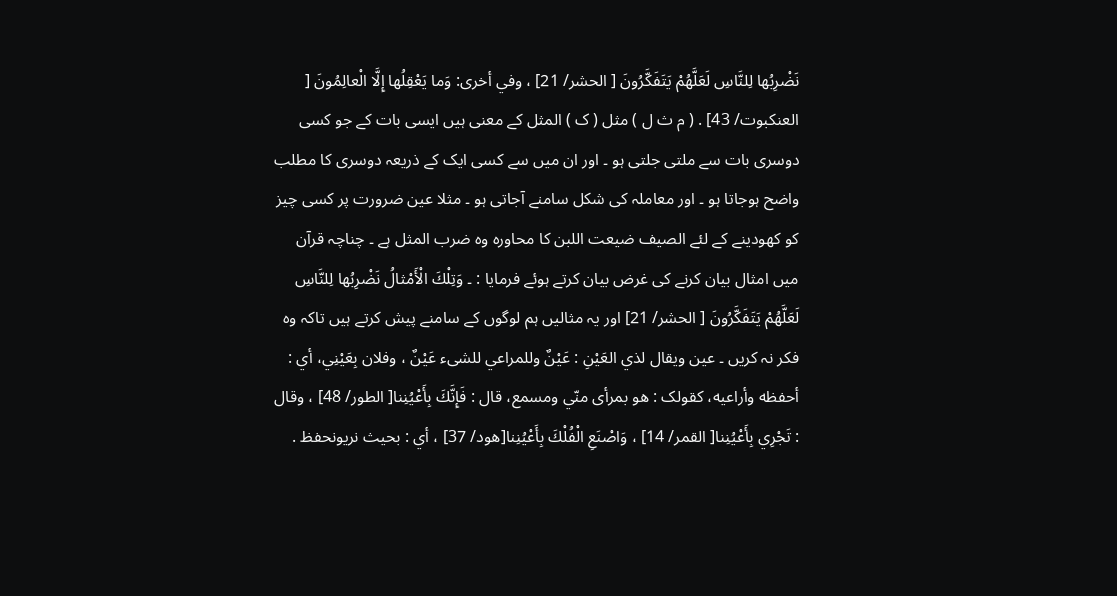نَضْرِبُها لِلنَّاسِ لَعَلَّهُمْ يَتَفَكَّرُونَ [ الحشر/ 21] ، وفي أخری: وَما يَعْقِلُها إِلَّا الْعالِمُونَ [ العنکبوت/ 43] . ( م ث ل ) مثل ( ک ) المثل کے معنی ہیں ایسی بات کے جو کسی دوسری بات سے ملتی جلتی ہو ۔ اور ان میں سے کسی ایک کے ذریعہ دوسری کا مطلب واضح ہوجاتا ہو ۔ اور معاملہ کی شکل سامنے آجاتی ہو ۔ مثلا عین ضرورت پر کسی چیز کو کھودینے کے لئے الصیف ضیعت اللبن کا محاورہ وہ ضرب المثل ہے ۔ چناچہ قرآن میں امثال بیان کرنے کی غرض بیان کرتے ہوئے فرمایا : ۔ وَتِلْكَ الْأَمْثالُ نَضْرِبُها لِلنَّاسِ لَعَلَّهُمْ يَتَفَكَّرُونَ [ الحشر/ 21] اور یہ مثالیں ہم لوگوں کے سامنے پیش کرتے ہیں تاکہ وہ فکر نہ کریں ۔ عين ويقال لذي العَيْنِ : عَيْنٌ وللمراعي للشیء عَيْنٌ ، وفلان بِعَيْنِي، أي : أحفظه وأراعيه، کقولک : هو بمرأى منّي ومسمع، قال : فَإِنَّكَ بِأَعْيُنِنا[ الطور/ 48] ، وقال : تَجْرِي بِأَعْيُنِنا[ القمر/ 14] ، وَاصْنَعِ الْفُلْكَ بِأَعْيُنِنا[هود/ 37] ، أي : بحیث نریونحفظ .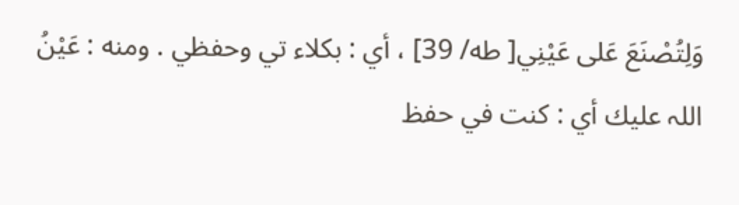وَلِتُصْنَعَ عَلى عَيْنِي[ طه/ 39] ، أي : بکلاء تي وحفظي . ومنه : عَيْنُ اللہ عليك أي : كنت في حفظ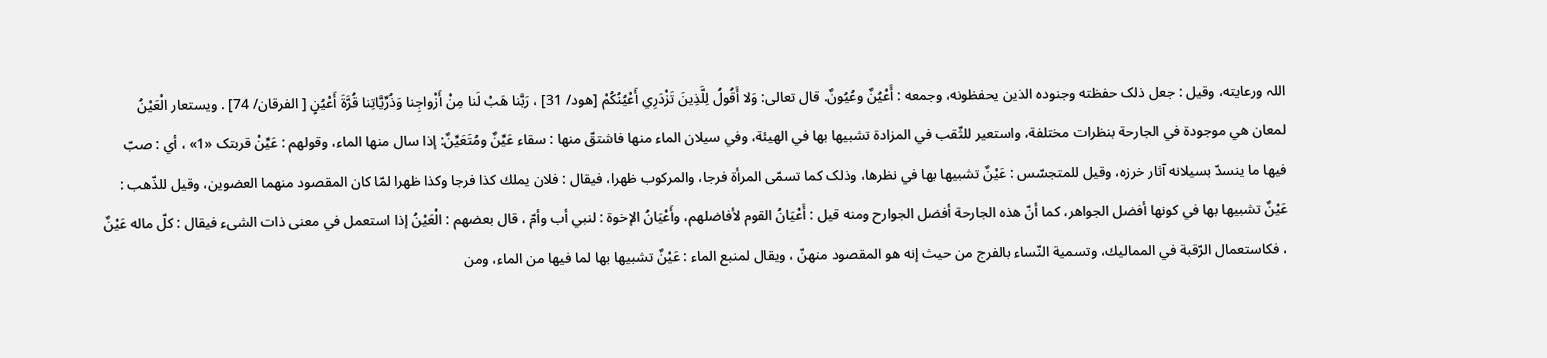اللہ ورعایته، وقیل : جعل ذلک حفظته وجنوده الذین يحفظونه، وجمعه : أَعْيُنٌ وعُيُونٌ. قال تعالی: وَلا أَقُولُ لِلَّذِينَ تَزْدَرِي أَعْيُنُكُمْ [هود/ 31] ، رَبَّنا هَبْ لَنا مِنْ أَزْواجِنا وَذُرِّيَّاتِنا قُرَّةَ أَعْيُنٍ [ الفرقان/ 74] . ويستعار الْعَيْنُ لمعان هي موجودة في الجارحة بنظرات مختلفة، واستعیر للثّقب في المزادة تشبيها بها في الهيئة، وفي سيلان الماء منها فاشتقّ منها : سقاء عَيِّنٌ ومُتَعَيِّنٌ: إذا سال منها الماء، وقولهم : عَيِّنْ قربتک «1» ، أي : صبّ فيها ما ينسدّ بسیلانه آثار خرزه، وقیل للمتجسّس : عَيْنٌ تشبيها بها في نظرها، وذلک کما تسمّى المرأة فرجا، والمرکوب ظهرا، فيقال : فلان يملك كذا فرجا وکذا ظهرا لمّا کان المقصود منهما العضوین، وقیل للذّهب : عَيْنٌ تشبيها بها في كونها أفضل الجواهر، كما أنّ هذه الجارحة أفضل الجوارح ومنه قيل : أَعْيَانُ القوم لأفاضلهم، وأَعْيَانُ الإخوة : لنبي أب وأمّ ، قال بعضهم : الْعَيْنُ إذا استعمل في معنی ذات الشیء فيقال : كلّ ماله عَيْنٌ ، فکاستعمال الرّقبة في المماليك، وتسمية النّساء بالفرج من حيث إنه هو المقصود منهنّ ، ويقال لمنبع الماء : عَيْنٌ تشبيها بها لما فيها من الماء، ومن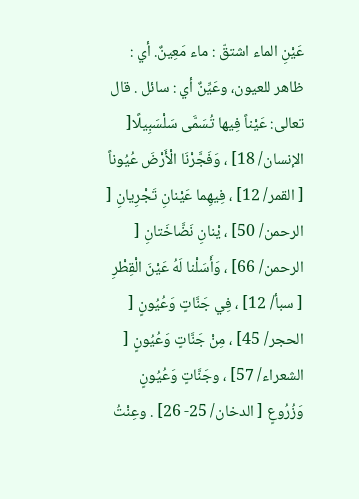عَيْنِ الماء اشتقّ : ماء مَعِينٌ. أي : ظاهر للعیون، وعَيِّنٌ أي : سائل . قال تعالی: عَيْناً فِيها تُسَمَّى سَلْسَبِيلًا[ الإنسان/ 18] ، وَفَجَّرْنَا الْأَرْضَ عُيُوناً [ القمر/ 12] ، فِيهِما عَيْنانِ تَجْرِيانِ [ الرحمن/ 50] ، يْنانِ نَضَّاخَتانِ [ الرحمن/ 66] ، وَأَسَلْنا لَهُ عَيْنَ الْقِطْرِ [ سبأ/ 12] ، فِي جَنَّاتٍ وَعُيُونٍ [ الحجر/ 45] ، مِنْ جَنَّاتٍ وَعُيُونٍ [ الشعراء/ 57] ، وجَنَّاتٍ وَعُيُونٍ وَزُرُوعٍ [ الدخان/ 25- 26] . وعِنْتُ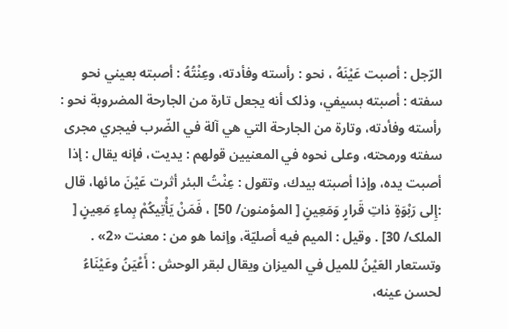الرّجل : أصبت عَيْنَهُ ، نحو : رأسته وفأدته، وعِنْتُهُ : أصبته بعیني نحو سفته : أصبته بسیفي، وذلک أنه يجعل تارة من الجارحة المضروبة نحو : رأسته وفأدته، وتارة من الجارحة التي هي آلة في الضّرب فيجري مجری سفته ورمحته، وعلی نحوه في المعنيين قولهم : يديت، فإنه يقال : إذا أصبت يده، وإذا أصبته بيدك، وتقول : عِنْتُ البئر أثرت عَيْنَ مائها، قال :إِلى رَبْوَةٍ ذاتِ قَرارٍ وَمَعِينٍ [ المؤمنون/ 50] ، فَمَنْ يَأْتِيكُمْ بِماءٍ مَعِينٍ [ الملک/ 30] . وقیل : المیم فيه أصليّة، وإنما هو من : معنت «2» . وتستعار العَيْنُ للمیل في المیزان ويقال لبقر الوحش : أَعْيَنُ وعَيْنَاءُ لحسن عينه،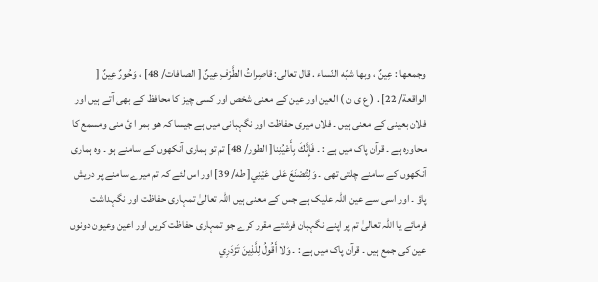وجمعها : عِينٌ ، وبها شبّه النّساء . قال تعالی: قاصِراتُ الطَّرْفِ عِينٌ [ الصافات/ 48] ، وَحُورٌ عِينٌ [ الواقعة/ 22] . ( ع ی ن ) العین اور عین کے معنی شخص اور کسی چیز کا محافظ کے بھی آتے ہیں اور فلان بعینی کے معنی ہیں ۔ فلاں میری حفاظت اور نگہبانی میں ہے جیسا کہ ھو بمر ا ئ منی ومسمع کا محاورہ ہے ۔ قرآن پاک میں ہے : ۔ فَإِنَّكَ بِأَعْيُنِنا[ الطور/ 48] تم تو ہماری آنکھوں کے سامنے ہو ۔ وہ ہماری آنکھوں کے سامنے چلتی تھی ۔ وَلِتُصْنَعَ عَلى عَيْنِي[ طه/ 39] اور اس لئے کہ تم میرے سامنے پر دریش پاؤ ۔ اور اسی سے عین اللہ علیک ہے جس کے معنی ہیں اللہ تعالیٰ تمہاری حفاظت اور نگہداشت فرمائے یا اللہ تعالیٰ تم پر اپنے نگہبان فرشتے مقرر کرے جو تمہاری حفاظت کریں اور اعین وعیون دونوں عین کی جمع ہیں ۔ قرآن پاک میں ہے : ۔ وَلا أَقُولُ لِلَّذِينَ تَزْدَرِي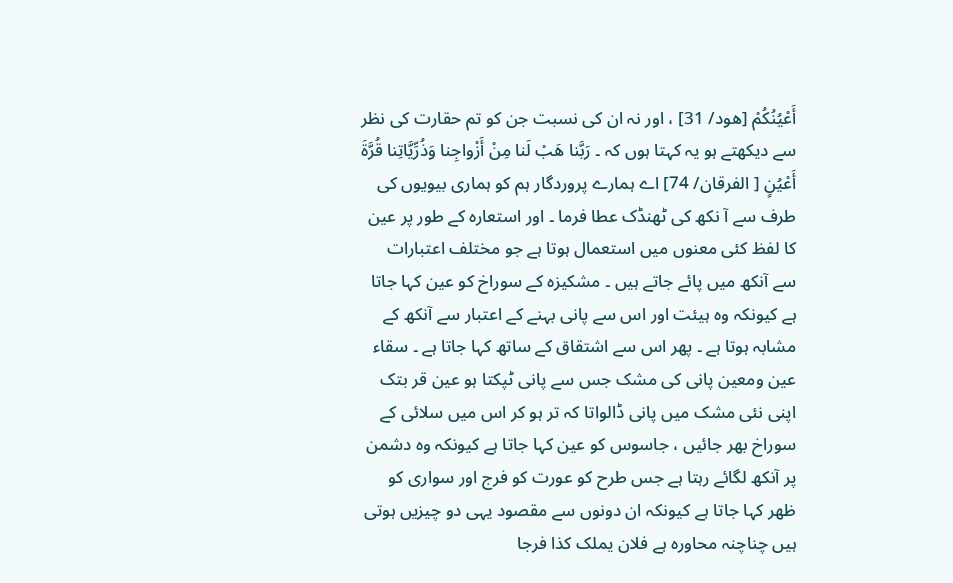أَعْيُنُكُمْ [هود/ 31] ، اور نہ ان کی نسبت جن کو تم حقارت کی نظر سے دیکھتے ہو یہ کہتا ہوں کہ ۔ رَبَّنا هَبْ لَنا مِنْ أَزْواجِنا وَذُرِّيَّاتِنا قُرَّةَ أَعْيُنٍ [ الفرقان/ 74] اے ہمارے پروردگار ہم کو ہماری بیویوں کی طرف سے آ نکھ کی ٹھنڈک عطا فرما ۔ اور استعارہ کے طور پر عین کا لفظ کئی معنوں میں استعمال ہوتا ہے جو مختلف اعتبارات سے آنکھ میں پائے جاتے ہیں ۔ مشکیزہ کے سوراخ کو عین کہا جاتا ہے کیونکہ وہ ہیئت اور اس سے پانی بہنے کے اعتبار سے آنکھ کے مشابہ ہوتا ہے ۔ پھر اس سے اشتقاق کے ساتھ کہا جاتا ہے ۔ سقاء عین ومعین پانی کی مشک جس سے پانی ٹپکتا ہو عین قر بتک اپنی نئی مشک میں پانی ڈالواتا کہ تر ہو کر اس میں سلائی کے سوراخ بھر جائیں ، جاسوس کو عین کہا جاتا ہے کیونکہ وہ دشمن پر آنکھ لگائے رہتا ہے جس طرح کو عورت کو فرج اور سواری کو ظھر کہا جاتا ہے کیونکہ ان دونوں سے مقصود یہی دو چیزیں ہوتی ہیں چناچنہ محاورہ ہے فلان یملک کذا فرجا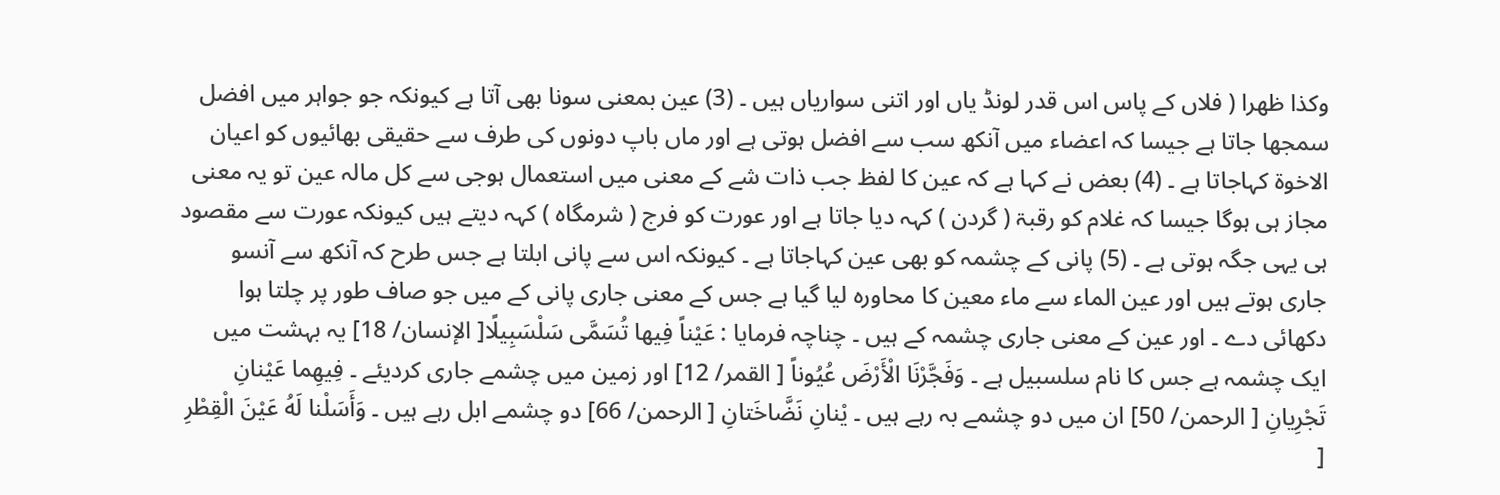وکذا ظھرا ( فلاں کے پاس اس قدر لونڈ یاں اور اتنی سواریاں ہیں ۔ (3) عین بمعنی سونا بھی آتا ہے کیونکہ جو جواہر میں افضل سمجھا جاتا ہے جیسا کہ اعضاء میں آنکھ سب سے افضل ہوتی ہے اور ماں باپ دونوں کی طرف سے حقیقی بھائیوں کو اعیان الاخوۃ کہاجاتا ہے ۔ (4) بعض نے کہا ہے کہ عین کا لفظ جب ذات شے کے معنی میں استعمال ہوجی سے کل مالہ عین تو یہ معنی مجاز ہی ہوگا جیسا کہ غلام کو رقبۃ ( گردن ) کہہ دیا جاتا ہے اور عورت کو فرج ( شرمگاہ ) کہہ دیتے ہیں کیونکہ عورت سے مقصود ہی یہی جگہ ہوتی ہے ۔ (5) پانی کے چشمہ کو بھی عین کہاجاتا ہے ۔ کیونکہ اس سے پانی ابلتا ہے جس طرح کہ آنکھ سے آنسو جاری ہوتے ہیں اور عین الماء سے ماء معین کا محاورہ لیا گیا ہے جس کے معنی جاری پانی کے میں جو صاف طور پر چلتا ہوا دکھائی دے ۔ اور عین کے معنی جاری چشمہ کے ہیں ۔ چناچہ فرمایا : عَيْناً فِيها تُسَمَّى سَلْسَبِيلًا[ الإنسان/ 18] یہ بہشت میں ایک چشمہ ہے جس کا نام سلسبیل ہے ۔ وَفَجَّرْنَا الْأَرْضَ عُيُوناً [ القمر/ 12] اور زمین میں چشمے جاری کردیئے ۔ فِيهِما عَيْنانِ تَجْرِيانِ [ الرحمن/ 50] ان میں دو چشمے بہ رہے ہیں ۔ يْنانِ نَضَّاخَتانِ [ الرحمن/ 66] دو چشمے ابل رہے ہیں ۔ وَأَسَلْنا لَهُ عَيْنَ الْقِطْرِ [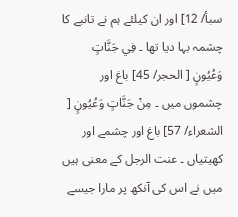سبأ/ 12] اور ان کیلئے ہم نے تانبے کا چشمہ بہا دیا تھا ۔ فِي جَنَّاتٍ وَعُيُونٍ [ الحجر/ 45] باغ اور چشموں میں ۔ مِنْ جَنَّاتٍ وَعُيُونٍ [ الشعراء/ 57] باغ اور چشمے اور کھیتیاں ۔ عنت الرجل کے معنی ہیں میں نے اس کی آنکھ پر مارا جیسے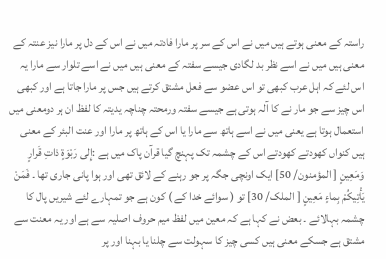راستہ کے معنی ہوتے ہیں میں نے اس کے سر پر مارا فادتہ میں نے اس کے دل پر مارا نیز عنتہ کے معنی ہیں میں نے اسے نظر بد لگادی جیسے سفتہ کے معنی ہیں میں نے اسے تلوار سے مارا یہ اس لئے کہ اہل عرب کبھی تو اس عضو سے فعل مشتق کرتے ہیں جس پر مارا جاتا ہے اور کبھی اس چیز سے جو مار نے کا آلہ ہوتی ہے جیسے سفتہ ورمحتہ چناچہ یدیتہ کا لفظ ان ہر دومعنی میں استعمال ہوتا ہے یعنی میں نے اسے ہاتھ سے مارا یا اس کے ہاتھ پر مارا اور عنت البئر کے معنی ہیں کنواں کھودتے کھودتے اس کے چشمہ تک پہنچ گیا قرآن پاک میں ہے :إِلى رَبْوَةٍ ذاتِ قَرارٍ وَمَعِينٍ [ المؤمنون/ 50] ایک اونچی جگہ پر جو رہنے کے لائق تھی اور ہوا پانی جاری تھا ۔ فَمَنْ يَأْتِيكُمْ بِماءٍ مَعِينٍ [ الملک/ 30] تو ( سوائے خدا کے ) کون ہے جو تمہارے لئے شیریں پال کا چشمہ بہالائے ۔ بعض نے کہا ہے کہ معین میں لفظ میم حروف اصلیہ سے ہے اور یہ معنت سے مشتق ہے جسکے معنی ہیں کسی چیز کا سہولت سے چلنا یا بہنا اور پر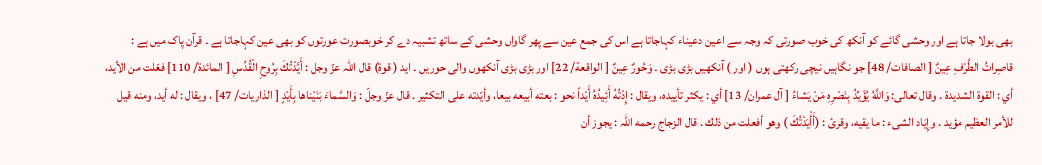بھی بولا جاتا ہے اور وحشی گائے کو آنکھ کی خوب صورتی کہ وجہ سے اعین دعیناء کہاجاتا ہے اس کی جمع عین سے پھر گاواں وحشی کے ساتھ تشبیہ دے کر خوبصورت عورتوں کو بھی عین کہاجاتا ہے ۔ قرآن پاک میں ہے : قاصِراتُ الطَّرْفِ عِينٌ [ الصافات/ 48] جو نگاہیں نیچی رکھتی ہوں ( اور ) آنکھیں بڑی بڑی ۔ وَحُورٌ عِينٌ [ الواقعة/ 22] اور بڑی بڑی آنکھوں والی حوریں ۔ ايد ( قوة) قال اللہ عزّ وجل : أَيَّدْتُكَ بِرُوحِ الْقُدُسِ [ المائدة/ 110] فعّلت من الأيد، أي : القوة الشدیدة . وقال تعالی: وَاللَّهُ يُؤَيِّدُ بِنَصْرِهِ مَنْ يَشاءُ [ آل عمران/ 13] أي : يكثر تأييده، ويقال : إِدْتُهُ أَئِيدُهُ أَيْداً نحو : بعته أبيعه بيعا، وأيّدته علی التکثير . قال عزّ وجلّ : وَالسَّماءَ بَنَيْناها بِأَيْدٍ [ الذاریات/ 47] ، ويقال : له أيد، ومنه قيل للأمر العظیم مؤيد . وإِيَاد الشیء : ما يقيه، وقرئ : (أَأْيَدْتُكَ ) وهو أفعلت من ذلك . قال الزجاج رحمه اللہ : يجوز أن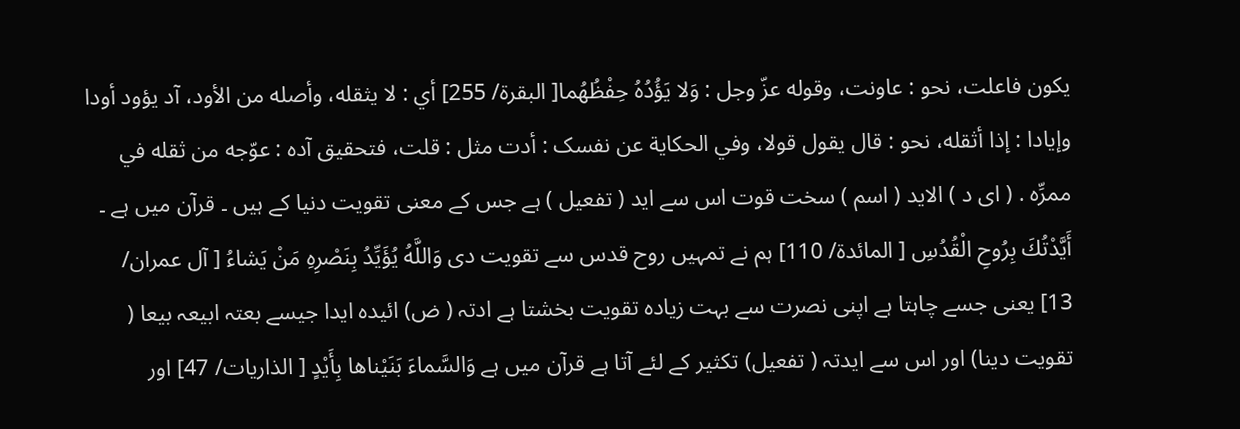يكون فاعلت، نحو : عاونت، وقوله عزّ وجل : وَلا يَؤُدُهُ حِفْظُهُما[ البقرة/ 255] أي : لا يثقله، وأصله من الأود، آد يؤود أودا وإيادا : إذا أثقله، نحو : قال يقول قولا، وفي الحکاية عن نفسک : أدت مثل : قلت، فتحقیق آده : عوّجه من ثقله في ممرِّه . ( ای د ) الاید ( اسم ) سخت قوت اس سے اید ( تفعیل ) ہے جس کے معنی تقویت دنیا کے ہیں ۔ قرآن میں ہے ۔ أَيَّدْتُكَ بِرُوحِ الْقُدُسِ [ المائدة/ 110] ہم نے تمہیں روح قدس سے تقویت دی وَاللَّهُ يُؤَيِّدُ بِنَصْرِهِ مَنْ يَشاءُ [ آل عمران/ 13] یعنی جسے چاہتا ہے اپنی نصرت سے بہت زیادہ تقویت بخشتا ہے ادتہ ( ض) ائیدہ ایدا جیسے بعتہ ابیعہ بیعا ( تقویت دینا) اور اس سے ایدتہ ( تفعیل) تکثیر کے لئے آتا ہے قرآن میں ہے وَالسَّماءَ بَنَيْناها بِأَيْدٍ [ الذاریات/ 47] اور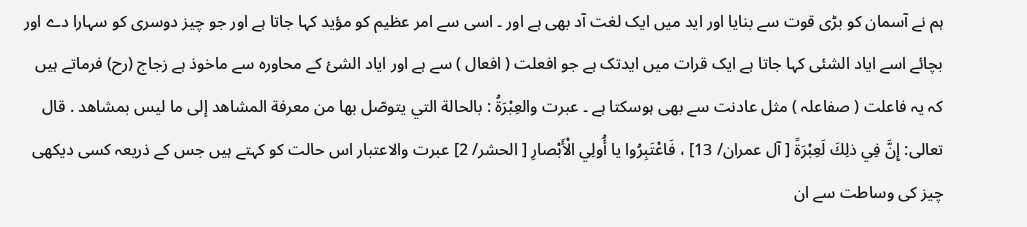ہم نے آسمان کو بڑی قوت سے بنایا اور اید میں ایک لغت آد بھی ہے اور ۔ اسی سے امر عظیم کو مؤید کہا جاتا ہے اور جو چیز دوسری کو سہارا دے اور بچائے اسے ایاد الشئی کہا جاتا ہے ایک قرات میں ایدتک ہے جو افعلت ( افعال ) سے ہے اور ایاد الشئ کے محاورہ سے ماخوذ ہے زجاج (رح) فرماتے ہیں کہ یہ فاعلت ( صفاعلہ ) مثل عادنت سے بھی ہوسکتا ہے ۔ عبرت والعِبْرَةُ : بالحالة التي يتوصّل بها من معرفة المشاهد إلى ما ليس بمشاهد . قال تعالی: إِنَّ فِي ذلِكَ لَعِبْرَةً [ آل عمران/ 13] ، فَاعْتَبِرُوا يا أُولِي الْأَبْصارِ [ الحشر/ 2] عبرت والاعتبار اس حالت کو کہتے ہیں جس کے ذریعہ کسی دیکھی چیز کی وساطت سے ان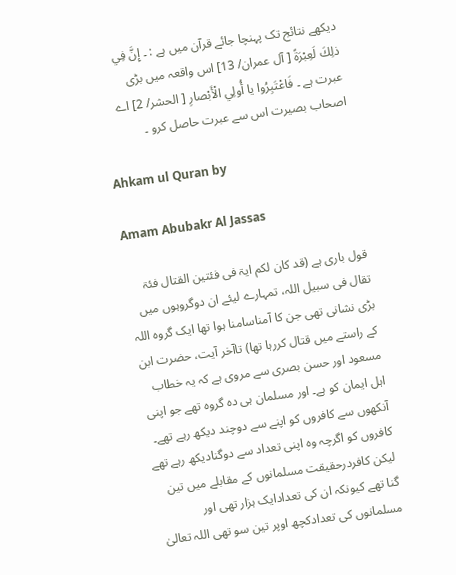دیکھے نتائج تک پہنچا جائے قرآن میں ہے : ۔ إِنَّ فِي ذلِكَ لَعِبْرَةً [ آل عمران/ 13] اس واقعہ میں بڑی عبرت ہے ۔ فَاعْتَبِرُوا يا أُولِي الْأَبْصارِ [ الحشر/ 2] اے اصحاب بصیرت اس سے عبرت حاصل کرو ۔

Ahkam ul Quran by

Amam Abubakr Al Jassas

قول باری ہے (قد کان لکم ایۃ فی فئتین القتال فئۃ تقال فی سبیل اللہ، تمہارے لیئے ان دوگروہوں میں بڑی نشانی تھی جن کا آمناسامنا ہوا تھا ایک گروہ اللہ کے راستے میں قتال کررہا تھا) تاآخر آیت، حضرت ابن مسعود اور حسن بصری سے مروی ہے کہ یہ خطاب اہل ایمان کو ہے۔ اور مسلمان ہی دہ گروہ تھے جو اپنی آنکھوں سے کافروں کو اپنے سے دوچند دیکھ رہے تھے۔ کافروں کو اگرچہ وہ اپنی تعداد سے دوگنادیکھ رہے تھے لیکن کافردرحقیقت مسلمانوں کے مقابلے میں تین گنا تھے کیونکہ ان کی تعدادایک ہزار تھی اور مسلمانوں کی تعدادکچھ اوپر تین سو تھی اللہ تعالیٰ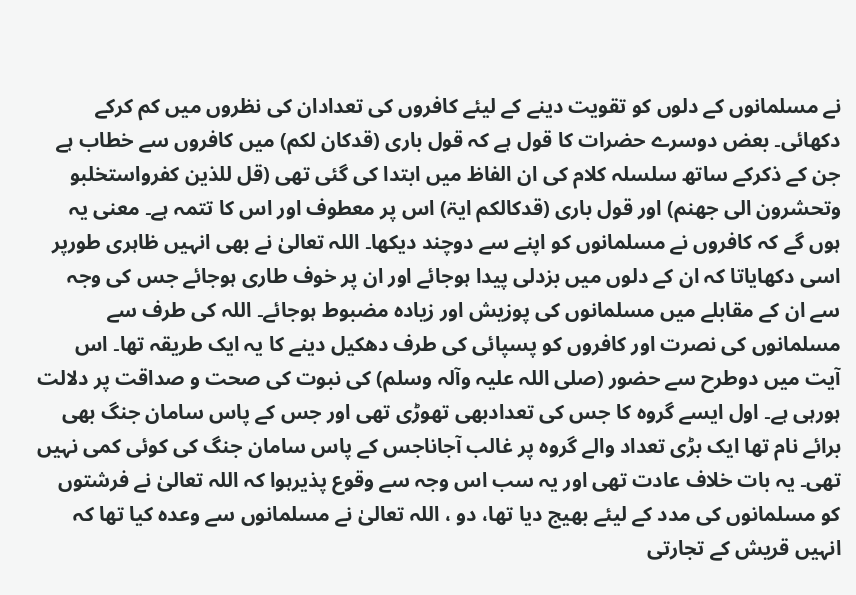نے مسلمانوں کے دلوں کو تقویت دینے کے لیئے کافروں کی تعدادان کی نظروں میں کم کرکے دکھائی۔ بعض دوسرے حضرات کا قول ہے کہ قول باری (قدکان لکم) میں کافروں سے خطاب ہے جن کے ذکرکے ساتھ سلسلہ کلام کی ان الفاظ میں ابتدا کی گئی تھی (قل للذین کفرواستخلبو وتحشرون الی جھنم) اور قول باری (قدکالکم ایۃ) اس پر معطوف اور اس کا تتمہ ہے۔ معنی یہ ہوں گے کہ کافروں نے مسلمانوں کو اپنے سے دوچند دیکھا۔ اللہ تعالیٰ نے بھی انہیں ظاہری طورپر اسی دکھایاتا کہ ان کے دلوں میں بزدلی پیدا ہوجائے اور ان پر خوف طاری ہوجائے جس کی وجہ سے ان کے مقابلے میں مسلمانوں کی پوزیش اور زیادہ مضبوط ہوجائے۔ اللہ کی طرف سے مسلمانوں کی نصرت اور کافروں کو پسپائی کی طرف دھکیل دینے کا یہ ایک طریقہ تھا۔ اس آیت میں دوطرح سے حضور (صلی اللہ علیہ وآلہ وسلم) کی نبوت کی صحت و صداقت پر دلالت ہورہی ہے۔ اول ایسے گروہ کا جس کی تعدادبھی تھوڑی تھی اور جس کے پاس سامان جنگ بھی برائے نام تھا ایک بڑی تعداد والے گروہ پر غالب آجاناجس کے پاس سامان جنگ کی کوئی کمی نہیں تھی۔ یہ بات خلاف عادت تھی اور یہ سب اس وجہ سے وقوع پذیرہوا کہ اللہ تعالیٰ نے فرشتوں کو مسلمانوں کی مدد کے لیئے بھیج دیا تھا، دو ، اللہ تعالیٰ نے مسلمانوں سے وعدہ کیا تھا کہ انہیں قریش کے تجارتی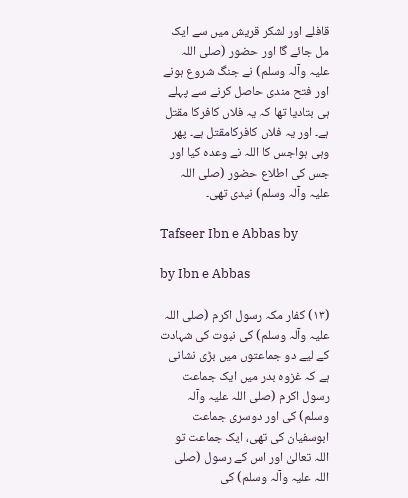قافلے اور لشکر قریش میں سے ایک مل جائے گا اور حضور (صلی اللہ علیہ وآلہ وسلم) نے جنگ شروع ہونے اور فتح مندی حاصل کرنے سے پہلے ہی بتادیا تھا کہ یہ فلاں کافرکا مقتل ہے۔ اور یہ فلاں کافرکامقتل ہے۔ پھر وہی ہواجس کا اللہ نے وعدہ کیا اور جس کی اطلاع حضور (صلی اللہ علیہ وآلہ وسلم) نیدی تھی۔

Tafseer Ibn e Abbas by

by Ibn e Abbas

(١٣) کفار مکہ رسول اکرم (صلی اللہ علیہ وآلہ وسلم) کی نبوت کی شہادت کے لیے دو جماعتوں میں بڑی نشانی ہے کہ غزوہ بدر میں ایک جماعت رسول اکرم (صلی اللہ علیہ وآلہ وسلم) کی اور دوسری جماعت ابوسفیان کی تھی، ایک جماعت تو اللہ تعالیٰ اور اس کے رسول (صلی اللہ علیہ وآلہ وسلم) کی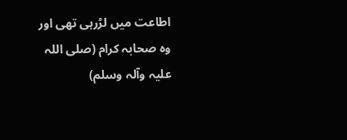اطاعت میں لڑرہی تھی اور وہ صحابہ کرام (صلی اللہ علیہ وآلہ وسلم)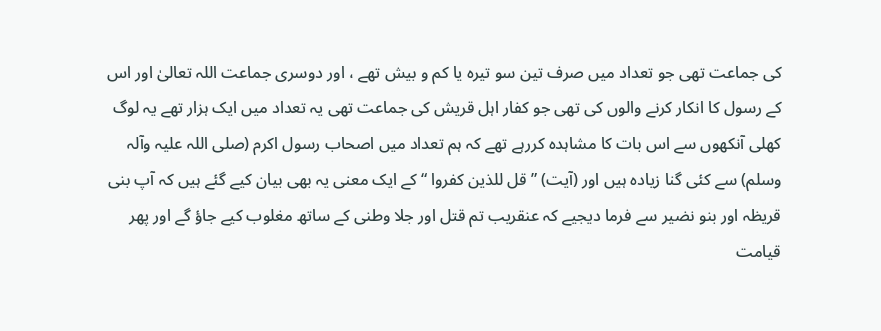کی جماعت تھی جو تعداد میں صرف تین سو تیرہ یا کم و بیش تھے ، اور دوسری جماعت اللہ تعالیٰ اور اس کے رسول کا انکار کرنے والوں کی تھی جو کفار اہل قریش کی جماعت تھی یہ تعداد میں ایک ہزار تھے یہ لوگ کھلی آنکھوں سے اس بات کا مشاہدہ کررہے تھے کہ ہم تعداد میں اصحاب رسول اکرم (صلی اللہ علیہ وآلہ وسلم) سے کئی گنا زیادہ ہیں اور (آیت) ” قل للذین کفروا “ کے ایک معنی یہ بھی بیان کیے گئے ہیں کہ آپ بنی قریظہ اور بنو نضیر سے فرما دیجیے کہ عنقریب تم قتل اور جلا وطنی کے ساتھ مغلوب کیے جاؤ گے اور پھر قیامت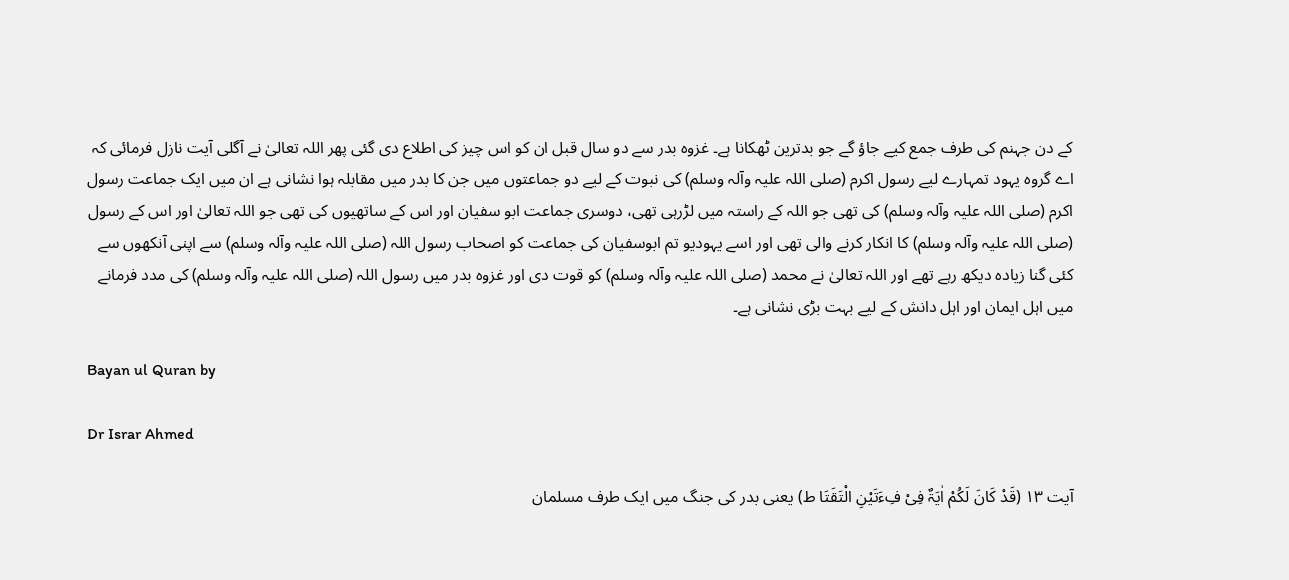کے دن جہنم کی طرف جمع کیے جاؤ گے جو بدترین ٹھکانا ہے۔ غزوہ بدر سے دو سال قبل ان کو اس چیز کی اطلاع دی گئی پھر اللہ تعالیٰ نے آگلی آیت نازل فرمائی کہ اے گروہ یہود تمہارے لیے رسول اکرم (صلی اللہ علیہ وآلہ وسلم) کی نبوت کے لیے دو جماعتوں میں جن کا بدر میں مقابلہ ہوا نشانی ہے ان میں ایک جماعت رسول اکرم (صلی اللہ علیہ وآلہ وسلم) کی تھی جو اللہ کے راستہ میں لڑرہی تھی، دوسری جماعت ابو سفیان اور اس کے ساتھیوں کی تھی جو اللہ تعالیٰ اور اس کے رسول (صلی اللہ علیہ وآلہ وسلم) کا انکار کرنے والی تھی اور اسے یہودیو تم ابوسفیان کی جماعت کو اصحاب رسول اللہ (صلی اللہ علیہ وآلہ وسلم) سے اپنی آنکھوں سے کئی گنا زیادہ دیکھ رہے تھے اور اللہ تعالیٰ نے محمد (صلی اللہ علیہ وآلہ وسلم) کو قوت دی اور غزوہ بدر میں رسول اللہ (صلی اللہ علیہ وآلہ وسلم) کی مدد فرمانے میں اہل ایمان اور اہل دانش کے لیے بہت بڑی نشانی ہے۔

Bayan ul Quran by

Dr Israr Ahmed

آیت ١٣ (قَدْ کَانَ لَکُمْ اٰیَۃٌ فِیْ فِءَتَیْنِ الْتَقَتَا ط) یعنی بدر کی جنگ میں ایک طرف مسلمان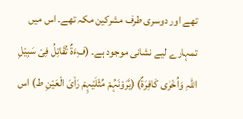تھے اور دوسری طرف مشرکین مکہ تھے۔ اس میں تمہارے لیے نشانی موجود ہے۔ (فِءَۃٌ تُقَاتِلُ فِیْ سَبِیْلِ اللّٰہِ وَاُخْرٰی کَافِرَۃٌ) (یَّرَوْنَہُمْ مِّثْلَیْہِمْ رَاْیَ الْعَیْنِ ط) اس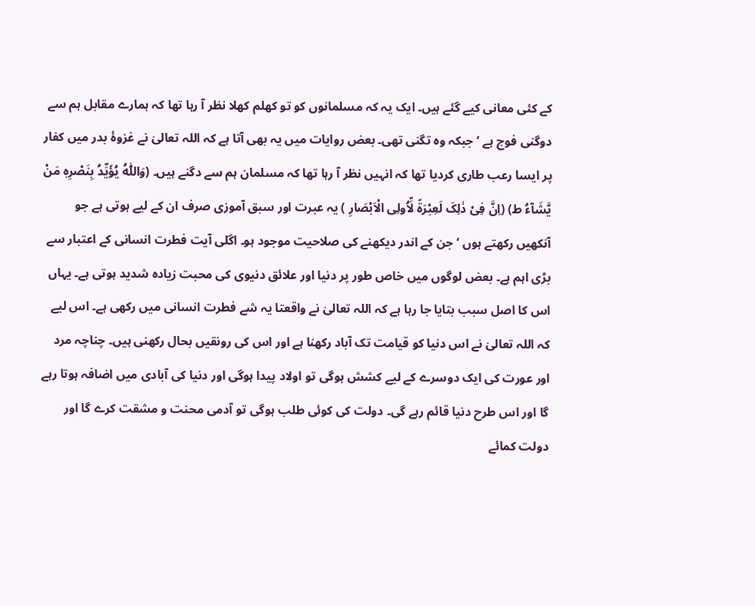کے کئی معانی کیے گئے ہیں۔ ایک یہ کہ مسلمانوں کو تو کھلم کھلا نظر آ رہا تھا کہ ہمارے مقابل ہم سے دوگنی فوج ہے ‘ جبکہ وہ تگنی تھی۔ بعض روایات میں یہ بھی آتا ہے کہ اللہ تعالیٰ نے غزوۂ بدر میں کفار پر ایسا رعب طاری کردیا تھا کہ انہیں نظر آ رہا تھا کہ مسلمان ہم سے دگنے ہیں۔ (وَاللّٰہُ یُؤَیِّدُ بِنَصْرِہٖ مَنْ یَّشَآءُ ط) (اِنَّ فِیْ ذٰلِکَ لَعِبْرَۃً لِّاُولِی الْاَبْصَارِ ) یہ عبرت اور سبق آموزی صرف ان کے لیے ہوتی ہے جو آنکھیں رکھتے ہوں ‘ جن کے اندر دیکھنے کی صلاحیت موجود ہو۔ اگلی آیت فطرت انسانی کے اعتبار سے بڑی اہم ہے۔ بعض لوگوں میں خاص طور پر دنیا اور علائق دنیوی کی محبت زیادہ شدید ہوتی ہے۔ یہاں اس کا اصل سبب بتایا جا رہا ہے کہ اللہ تعالیٰ نے واقعتا یہ شے فطرت انسانی میں رکھی ہے۔ اس لیے کہ اللہ تعالیٰ نے اس دنیا کو قیامت تک آباد رکھنا ہے اور اس کی رونقیں بحال رکھنی ہیں۔ چناچہ مرد اور عورت کی ایک دوسرے کے لیے کشش ہوگی تو اولاد پیدا ہوگی اور دنیا کی آبادی میں اضافہ ہوتا رہے گا اور اس طرح دنیا قائم رہے گی۔ دولت کی کوئی طلب ہوگی تو آدمی محنت و مشقت کرے گا اور دولت کمائے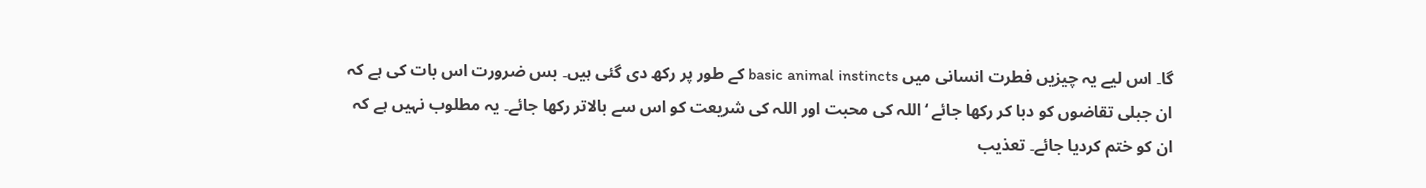گا۔ اس لیے یہ چیزیں فطرت انسانی میں basic animal instincts کے طور پر رکھ دی گئی ہیں۔ بس ضرورت اس بات کی ہے کہ ان جبلی تقاضوں کو دبا کر رکھا جائے ‘ اللہ کی محبت اور اللہ کی شریعت کو اس سے بالاتر رکھا جائے۔ یہ مطلوب نہیں ہے کہ ان کو ختم کردیا جائے۔ تعذیب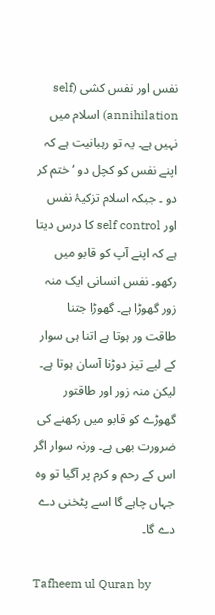نفس اور نفس کشی (self annihilation) اسلام میں نہیں ہے۔ یہ تو رہبانیت ہے کہ اپنے نفس کو کچل دو ‘ ختم کر دو ۔ جبکہ اسلام تزکیۂ نفس اور self control کا درس دیتا ہے کہ اپنے آپ کو قابو میں رکھو۔ نفس انسانی ایک منہ زور گھوڑا ہے۔ گھوڑا جتنا طاقت ور ہوتا ہے اتنا ہی سوار کے لیے تیز دوڑنا آسان ہوتا ہے۔ لیکن منہ زور اور طاقتور گھوڑے کو قابو میں رکھنے کی ضرورت بھی ہے۔ ورنہ سوار اگر اس کے رحم و کرم پر آگیا تو وہ جہاں چاہے گا اسے پٹخنی دے دے گا۔

Tafheem ul Quran by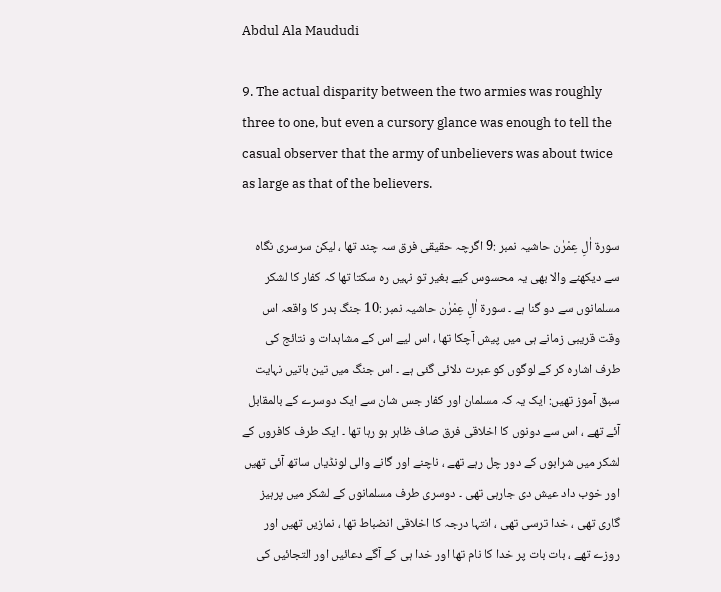Abdul Ala Maududi

9. The actual disparity between the two armies was roughly three to one, but even a cursory glance was enough to tell the casual observer that the army of unbelievers was about twice as large as that of the believers.

سورة اٰلِ عِمْرٰن حاشیہ نمبر :9 اگرچہ حقیقی فرق سہ چند تھا ، لیکن سرسری نگاہ سے دیکھنے والا بھی یہ محسوس کیے بغیر تو نہیں رہ سکتا تھا کہ کفار کا لشکر مسلمانوں سے دو گنا ہے ۔ سورة اٰلِ عِمْرٰن حاشیہ نمبر :10 جنگ بدر کا واقعہ اس وقت قریبی زمانے ہی میں پیش آچکا تھا ، اس لیے اس کے مشاہدات و نتائج کی طرف اشارہ کر کے لوگوں کو عبرت دلائی گئی ہے ۔ اس جنگ میں تین باتیں نہایت سبق آموز تھیں: ایک یہ کہ مسلمان اور کفار جس شان سے ایک دوسرے کے بالمقابل آئے تھے ، اس سے دونوں کا اخلاقی فرق صاف ظاہر ہو رہا تھا ۔ ایک طرف کافروں کے لشکر میں شرابوں کے دور چل رہے تھے ، ناچنے اور گانے والی لونڈیاں ساتھ آئی تھیں اور خوب داد عیش دی جارہی تھی ۔ دوسری طرف مسلمانوں کے لشکر میں پرہیز گاری تھی ، خدا ترسی تھی ، انتہا درجہ کا اخلاقی انضباط تھا ، نمازیں تھیں اور روزے تھے ، بات بات پر خدا کا نام تھا اور خدا ہی کے آگے دعائیں اور التجائیں کی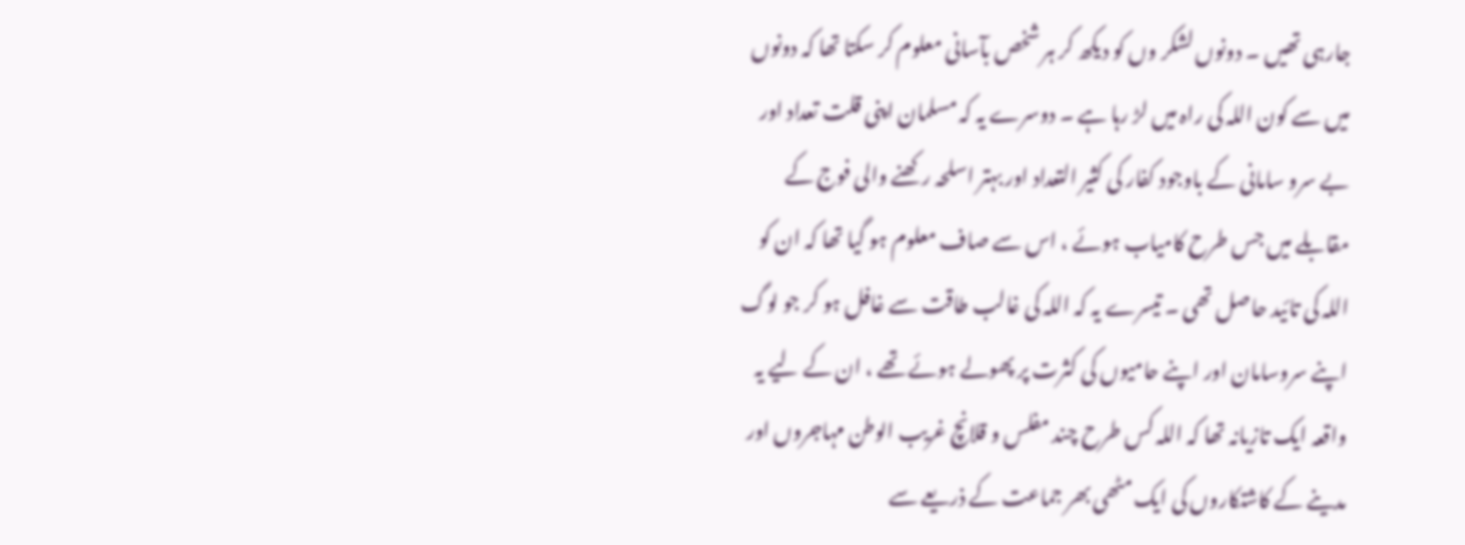جارہی تھیں ۔ دونوں لشکر وں کو دیکھ کر ہر شخص بآسانی معلوم کر سکتا تھا کہ دونوں میں سے کون اللہ کی راہ میں لڑ رہا ہے ۔ دوسرے یہ کہ مسلمان اپنی قلت تعداد اور بے سرو سامانی کے باوجود کفار کی کثیر التعداد اور بہتر اسلحہ رکھنے والی فوج کے مقابلے میں جس طرح کامیاب ہوئے ، اس سے صاف معلوم ہو گیا تھا کہ ان کو اللہ کی تائید حاصل تھی ۔ تیسرے یہ کہ اللہ کی غالب طاقت سے غافل ہو کر جو لوگ اپنے سروسامان اور اپنے حامیوں کی کثرت پر پھولے ہوئے تھے ، ان کے لیے یہ واقعہ ایک تازیانہ تھا کہ اللہ کس طرح چند مفلس و قلانچ غریب الوطن مہاجروں اور مدینے کے کاشتکاروں کی ایک مٹھی بھر جماعت کے ذریعے سے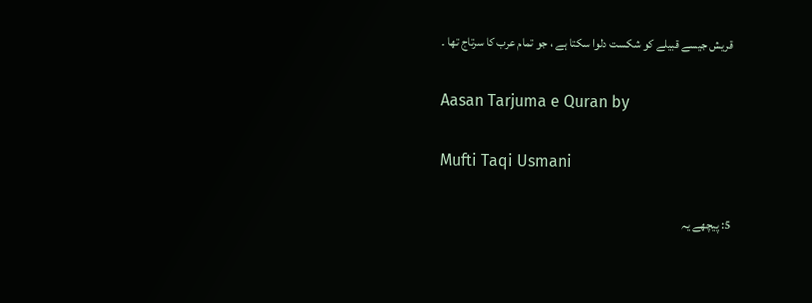قریش جیسے قبیلے کو شکست دلوا سکتا ہے ، جو تمام عرب کا سرتاج تھا ۔

Aasan Tarjuma e Quran by

Mufti Taqi Usmani

5: پیچھے یہ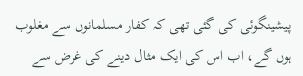پیشینگوئی کی گئی تھی کہ کفار مسلمانوں سے مغلوب ہوں گے، اب اس کی ایک مثال دینے کی غرض سے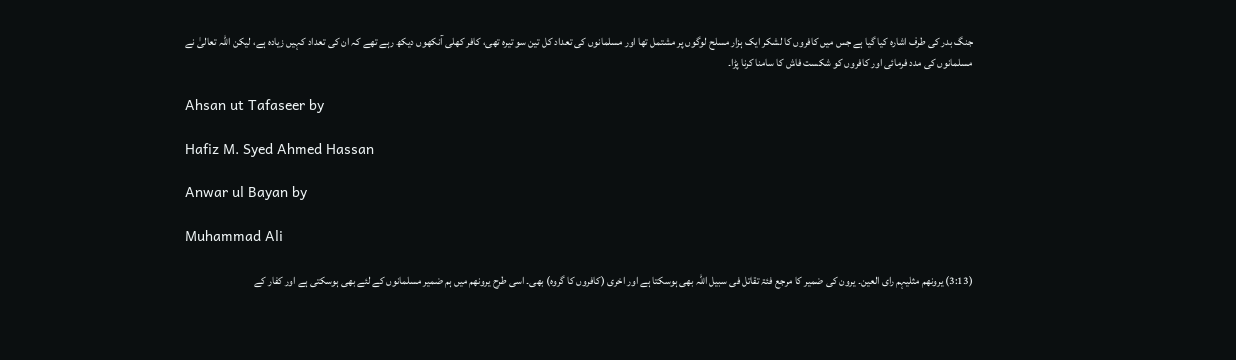جنگ بدر کی طرف اشارہ کیا گیا ہے جس میں کافروں کا لشکر ایک ہزار مسلح لوگوں پر مشتمل تھا اور مسلمانوں کی تعداد کل تین سو تیرہ تھی، کافر کھلی آنکھوں دیکھ رہے تھے کہ ان کی تعداد کہیں زیادہ ہے، لیکن اللہ تعالیٰ نے مسلمانوں کی مدد فرمائی اور کافروں کو شکست فاش کا سامنا کرنا پڑا۔

Ahsan ut Tafaseer by

Hafiz M. Syed Ahmed Hassan

Anwar ul Bayan by

Muhammad Ali

(3:13) یرونھم مثلیہم رای العین۔ یرون کی ضمیر کا مرجع فئۃ تقاتل فی سبیل اللہ بھی ہوسکتا ہے اور اخری (کافروں کا گروہ) بھی۔ اسی طرح یرونھم میں ہم ضمیر مسلمانوں کے لئے بھی ہوسکتی ہے اور کفار کے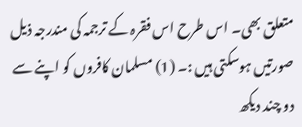متعلق بھی۔ اس طرح اس فقرہ کے ترجمہ کی مندرجہ ذیل صورتیں ہوسکتی ہیں :۔ (1) مسلمان کافروں کو اپنے سے دو چند دیکھ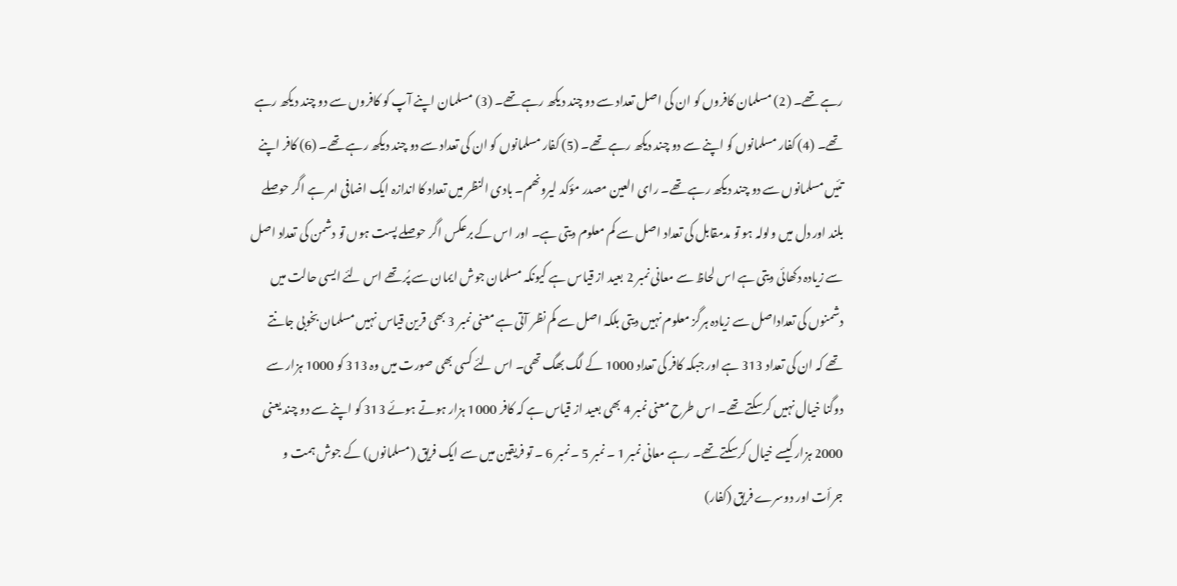رہے تھے۔ (2) مسلمان کافروں کو ان کی اصل تعداد سے دو چند دیکھ رہے تھے۔ (3) مسلمان اپنے آپ کو کافروں سے دو چند دیکھ رہے تھے۔ (4) کفار مسلمانوں کو اپنے سے دو چند دیکھ رہے تھے۔ (5) کفار مسلمانوں کو ان کی تعداد سے دو چند دیکھ رہے تھے۔ (6) کافر اپنے تئیں مسلمانوں سے دو چند دیکھ رہے تھے۔ رای العین مصدر مؤکد لیرونھم۔ بادی النظر میں تعداد کا اندازہ ایک اضافی امر ہے اگر حوصلے بلند اور دل میں ولولہ ہو تو مدمقابل کی تعداد اصل سے کم معلوم دیتی ہے۔ اور اس کے برعکس اگر حوصلے پست ہوں تو دشمن کی تعداد اصل سے زیادہ دکھائی دیتی ہے اس لحاظ سے معانی نمبر 2 بعید از قیاس ہے کیونکہ مسلمان جوش ایمان سے پُر تھے اس لئے ایسی حالت میں دشمنوں کی تعداداصل سے زیادہ ہرگز معلوم نہیں دیتی بلکہ اصل سے کم نظر آتی ہے معنی نمبر 3 بھی قرین قیاس نہیں مسلمان بخوبی جانتے تھے کہ ان کی تعداد 313 ہے اور جبکہ کافر کی تعداد 1000 کے لگ بھگ تھی۔ اس لئے کسی بھی صورت میں وہ 313 کو 1000 ہزار سے دوگنا خیال نہیں کرسکتے تھے۔ اس طرح معنی نمبر 4 بھی بعید از قیاس ہے کہ کافر 1000 ہزار ہوتے ہوئے 313 کو اپنے سے دو چند یعنی 2000 ہزار کیسے خیال کرسکتے تھے۔ رہے معانی نمبر 1 ۔ نمبر 5 ۔ نمبر 6 ۔ تو فریقین میں سے ایک فریق (مسلمانوں) کے جوش ہمت و جرأت اور دوسرے فریق (کفار)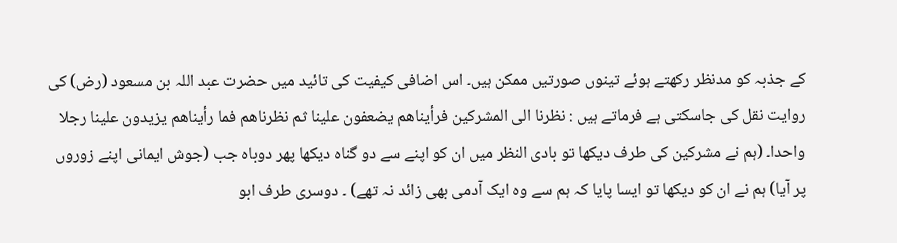کے جذبہ کو مدنظر رکھتے ہوئے تینوں صورتیں ممکن ہیں۔ اس اضافی کیفیت کی تائید میں حضرت عبد اللہ بن مسعود (رض) کی روایت نقل کی جاسکتی ہے فرماتے ہیں : نظرنا الی المشرکین فرأیناھم یضعفون علینا ثم نظرناھم فما رأیناھم یزیدون علینا رجلا واحدا۔ (ہم نے مشرکین کی طرف دیکھا تو بادی النظر میں ان کو اپنے سے دو گناہ دیکھا پھر دوباہ جب (جوش ایمانی اپنے زوروں پر آیا) ہم نے ان کو دیکھا تو ایسا پایا کہ ہم سے وہ ایک آدمی بھی زائد نہ تھے) ۔ دوسری طرف ابو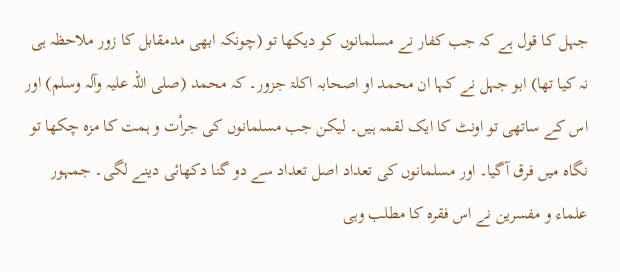جہل کا قول ہے کہ جب کفار نے مسلمانوں کو دیکھا تو (چونکہ ابھی مدمقابل کا زور ملاحظہ ہی نہ کیا تھا) ابو جہل نے کہا ان محمد او اصحابہ اکلۃ جزور۔ کہ محمد (صلی اللہ علیہ وآلہ وسلم) اور اس کے ساتھی تو اونٹ کا ایک لقمہ ہیں۔ لیکن جب مسلمانوں کی جرأت و ہمت کا مزہ چکھا تو نگاہ میں فرق آگیا۔ اور مسلمانوں کی تعداد اصل تعداد سے دو گنا دکھائی دینے لگی۔ جمہور علماء و مفسرین نے اس فقرہ کا مطلب وہی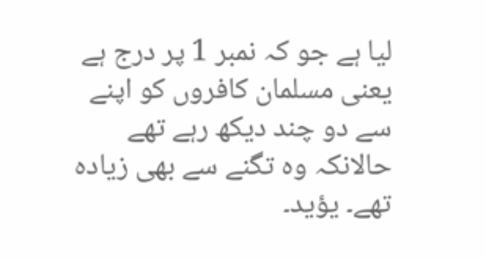لیا ہے جو کہ نمبر 1 پر درج ہے یعنی مسلمان کافروں کو اپنے سے دو چند دیکھ رہے تھے حالانکہ وہ تگنے سے بھی زیادہ تھے۔ یؤید۔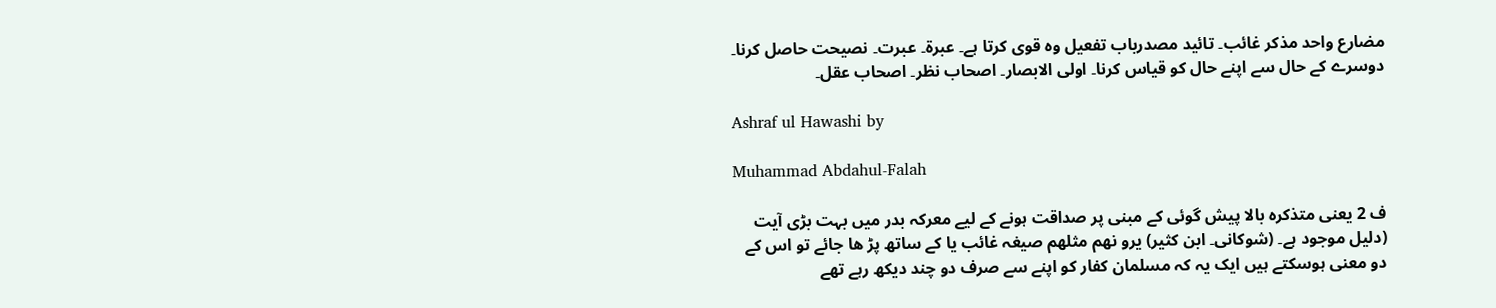مضارع واحد مذکر غائب۔ تائید مصدرباب تفعیل وہ قوی کرتا ہے۔ عبرۃ۔ عبرت۔ نصیحت حاصل کرنا۔ دوسرے کے حال سے اپنے حال کو قیاس کرنا۔ اولی الابصار۔ اصحاب نظر۔ اصحاب عقل۔

Ashraf ul Hawashi by

Muhammad Abdahul-Falah

ف 2 یعنی متذکرہ بالا پیش گوئی کے مبنی پر صداقت ہونے کے لیے معرکہ بدر میں بہت بڑی آیت (دلیل موجود ہے۔ (شوکانی۔ ابن کثیر) یرو نھم مثلھم صیغہ غائب یا کے ساتھ پڑ ھا جائے تو اس کے دو معنی ہوسکتے ہیں ایک یہ کہ مسلمان کفار کو اپنے سے صرف دو چند دیکھ رہے تھے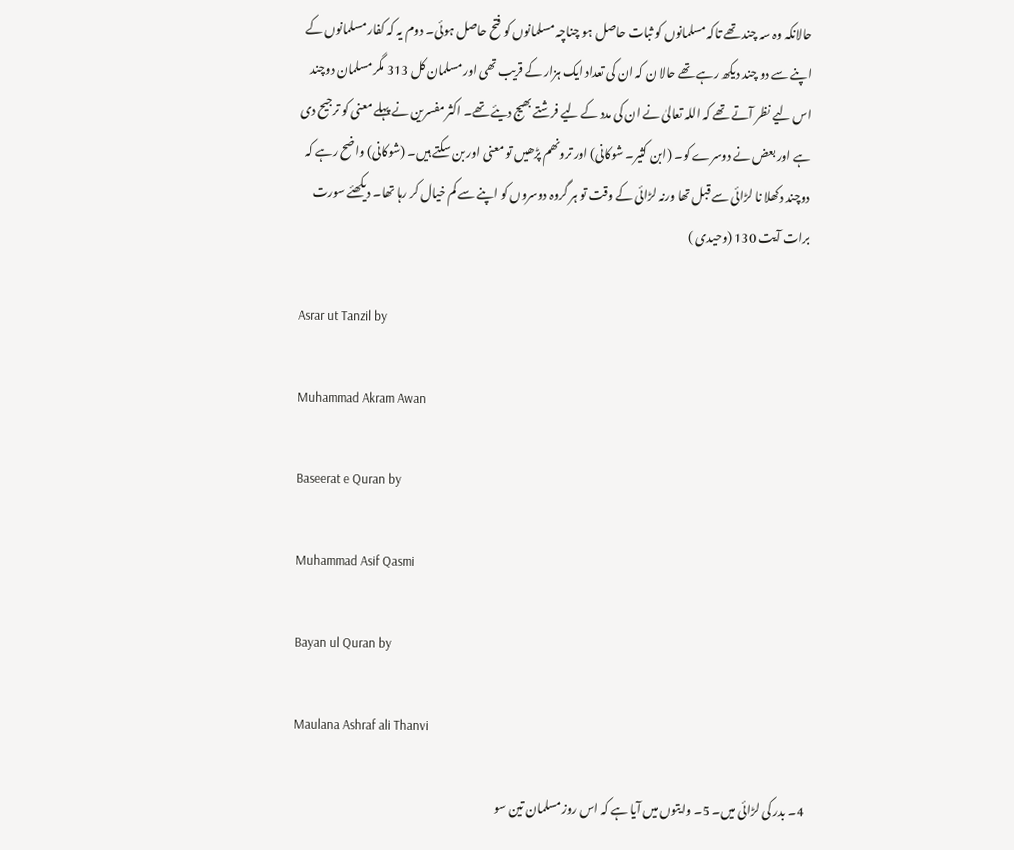حالانکہ وہ سہ چند تھے تاکہ مسلمانوں کو ثبات حاصل ہو چناچہ مسلمانوں کو فتح حاصل ہوئی۔ دوم یہ کہ کفار مسلمانوں کے اپنے سے دو چند دیکھ رہے تھے حالا ن کہ ان کی تعداد ایک ہزار کے قریب تھی اور مسلمان کل 313 مگر مسلمان دوچند اس لیے نظر آتے تھے کہ اللہ تعالیٰ نے ان کی مدد کے لیے فرشتے بھیج دیئے تھے۔ اکثر مفسرین نے پہلے معنی کو ترجیح دی ہے اور بعض نے دوسرے کو۔ (ابن کثیر۔ شوکانی) اور ترونھم پڑھیں تو معنی اور بن سکتے ہیں۔ (شوکانی) واضح رہے کہ دوچند دکھلا نا لڑائی سے قبل تھا ورنہ لڑائی کے وقت تو ہر گروہ دوسروں کو اپنے سے کم خیال کر رہا تھا۔ دیکھئے سورت برات آیت 130 (وحیدی )

Asrar ut Tanzil by

Muhammad Akram Awan

Baseerat e Quran by

Muhammad Asif Qasmi

Bayan ul Quran by

Maulana Ashraf ali Thanvi

4۔ بدر کی لڑائی میں۔ 5۔ وایتوں میں آیا ہے کہ اس روز مسلمان تین سو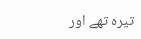تیرہ تھے اور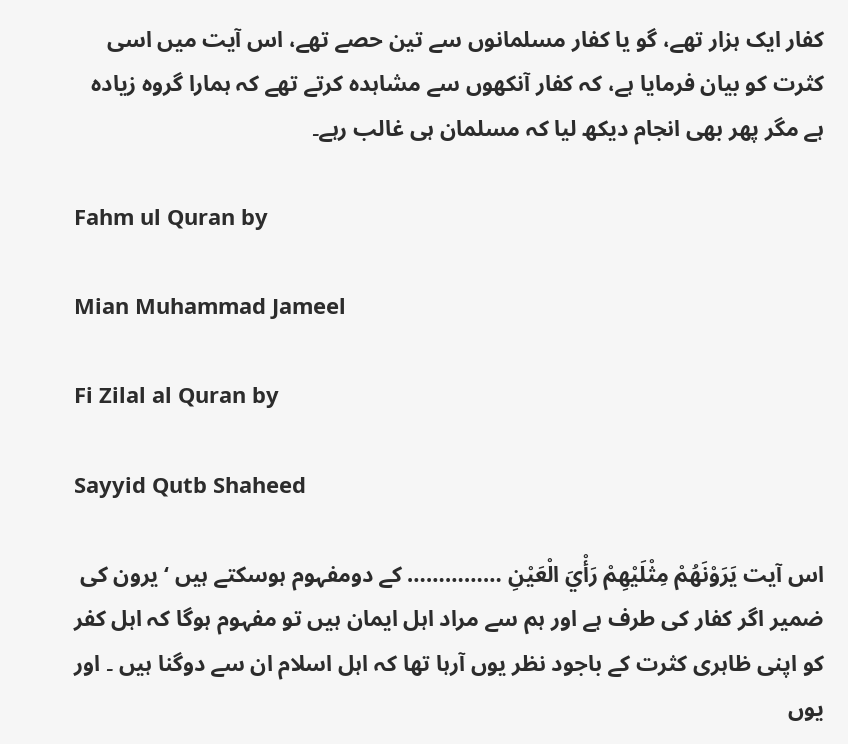کفار ایک ہزار تھے، گو یا کفار مسلمانوں سے تین حصے تھے، اس آیت میں اسی کثرت کو بیان فرمایا ہے، کہ کفار آنکھوں سے مشاہدہ کرتے تھے کہ ہمارا گروہ زیادہ ہے مگر پھر بھی انجام دیکھ لیا کہ مسلمان ہی غالب رہے۔

Fahm ul Quran by

Mian Muhammad Jameel

Fi Zilal al Quran by

Sayyid Qutb Shaheed

اس آیت يَرَوْنَهُمْ مِثْلَيْهِمْ رَأْيَ الْعَيْنِ …………… کے دومفہوم ہوسکتے ہیں ‘ یرون کی ضمیر اگر کفار کی طرف ہے اور ہم سے مراد اہل ایمان ہیں تو مفہوم ہوگا کہ اہل کفر کو اپنی ظاہری کثرت کے باجود نظر یوں آرہا تھا کہ اہل اسلام ان سے دوگنا ہیں ۔ اور یوں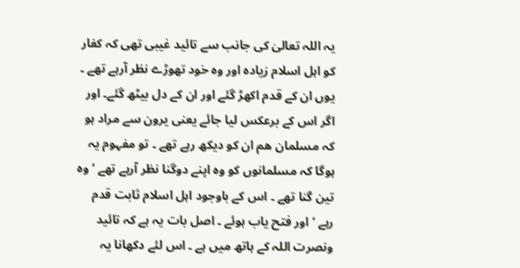یہ اللہ تعالیٰ کی جانب سے تائید غیبی تھی کہ کفار کو اہل اسلام زیادہ اور وہ خود تھوڑے نظر آرہے تھے ۔ یوں ان کے قدم اکھڑ گئے اور ان کے دل بیٹھ گئے۔ اور اگر اس کے برعکس لیا جائے یعنی یرون سے مراد ہو کہ مسلمان ھم ان کو دیکھ رہے تھے ۔ تو مفہوم یہ ہوگا کہ مسلمانوں کو وہ اپنے دوگنا نظر آرہے تھے ‘ وہ تین گنا تھے ۔ اس کے باوجود اہل اسلام ثابت قدم رہے ‘ اور فتح یاب ہوئے ۔ اصل بات یہ ہے کہ تائید ونصرت اللہ کے ہاتھ میں ہے ۔ اس لئے دکھانا یہ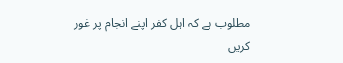مطلوب ہے کہ اہل کفر اپنے انجام پر غور کریں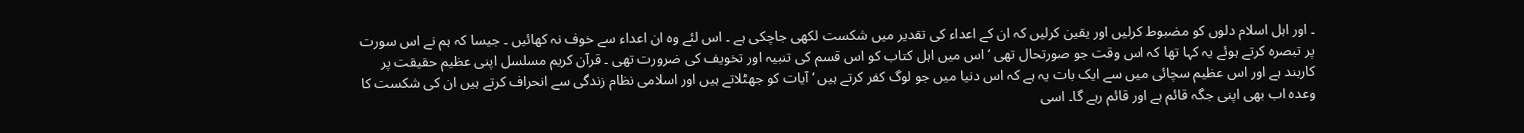۔ اور اہل اسلام دلوں کو مضبوط کرلیں اور یقین کرلیں کہ ان کے اعداء کی تقدیر میں شکست لکھی جاچکی ہے ۔ اس لئے وہ ان اعداء سے خوف نہ کھائیں ۔ جیسا کہ ہم نے اس سورت پر تبصرہ کرتے ہوئے یہ کہا تھا کہ اس وقت جو صورتحال تھی ‘ اس میں اہل کتاب کو اس قسم کی تنبیہ اور تخویف کی ضرورت تھی ۔ قرآن کریم مسلسل اپنی عظیم حقیقت پر کاربند ہے اور اس عظیم سچائی میں سے ایک بات یہ ہے کہ اس دنیا میں جو لوگ کفر کرتے ہیں ‘ آیات کو جھٹلاتے ہیں اور اسلامی نظام زندگی سے انحراف کرتے ہیں ان کی شکست کا وعدہ اب بھی اپنی جگہ قائم ہے اور قائم رہے گا۔ اسی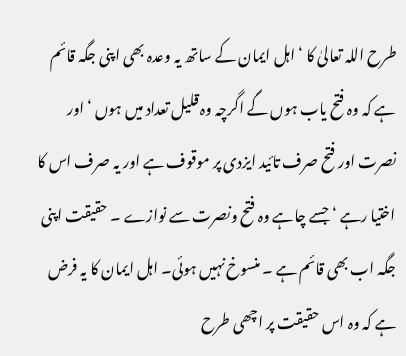طرح اللہ تعالیٰ کا ‘ اہل ایمان کے ساتھ یہ وعدہ بھی اپنی جگہ قائم ہے کہ وہ فتح یاب ہوں گے اگرچہ وہ قلیل تعداد میں ہوں ‘ اور نصرت اور فتح صرف تائید ایزدی پر موقوف ہے اور یہ صرف اس کا اختیا رہے ‘ جسے چاہے وہ فتح ونصرت سے نوازے ۔ حقیقت اپنی جگہ اب بھی قائم ہے ۔ منسوخ نہیں ہوئی۔ اہل ایمان کا یہ فرض ہے کہ وہ اس حقیقت پر اچھی طرح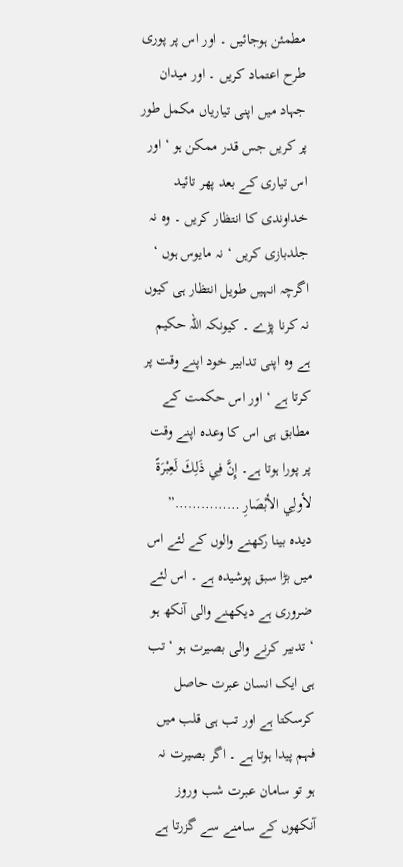مطمئن ہوجائیں ۔ اور اس پر پوری طرح اعتماد کریں ۔ اور میدان جہاد میں اپنی تیاریاں مکمل طور پر کریں جس قدر ممکن ہو ‘ اور اس تیاری کے بعد پھر تائید خداوندی کا انتظار کریں ۔ وہ نہ جلدبازی کریں ‘ نہ مایوس ہوں ‘ اگرچہ انہیں طویل انتظار ہی کیوں نہ کرنا پڑے ۔ کیونکہ اللہ حکیم ہے وہ اپنی تدابیر خود اپنے وقت پر کرتا ہے ‘ اور اس حکمت کے مطابق ہی اس کا وعدہ اپنے وقت پر پورا ہوتا ہے۔ إِنَّ فِي ذَلِكَ لَعِبْرَةً لأولِي الأبْصَارِ ……………” دیدہ بینا رکھنے والوں کے لئے اس میں بڑا سبق پوشیدہ ہے ۔ اس لئے ضروری ہے دیکھنے والی آنکھ ہو ‘ تدبیر کرنے والی بصیرت ہو ‘ تب ہی ایک انسان عبرت حاصل کرسکتا ہے اور تب ہی قلب میں فہم پیدا ہوتا ہے ۔ اگر بصیرت نہ ہو تو سامان عبرت شب وروز آنکھوں کے سامنے سے گزرتا ہے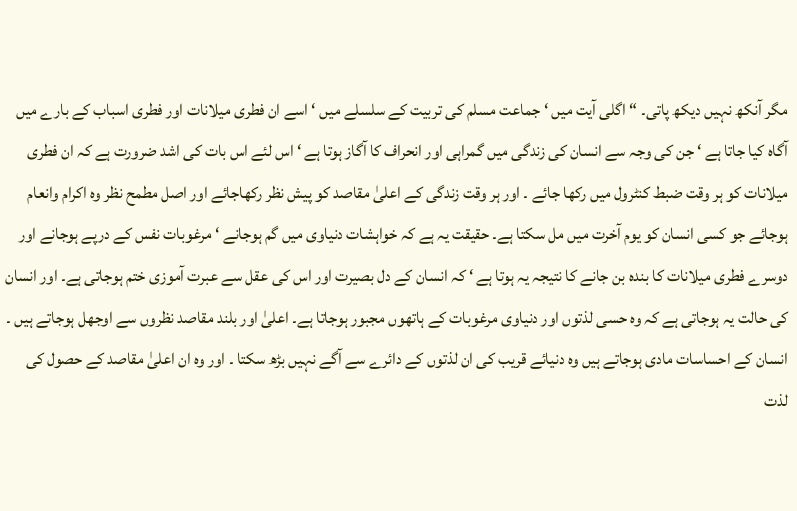مگر آنکھ نہیں دیکھ پاتی۔ “ اگلی آیت میں ‘ جماعت مسلم کی تربیت کے سلسلے میں ‘ اسے ان فطری میلانات اور فطری اسباب کے بارے میں آگاہ کیا جاتا ہے ‘ جن کی وجہ سے انسان کی زندگی میں گمراہی اور انحراف کا آگاز ہوتا ہے ‘ اس لئے اس بات کی اشد ضرورت ہے کہ ان فطری میلانات کو ہر وقت ضبط کنٹرول میں رکھا جائے ۔ اور ہر وقت زندگی کے اعلیٰ مقاصد کو پیش نظر رکھاجائے اور اصل مطمح نظر وہ اکرام وانعام ہوجائے جو کسی انسان کو یوم آخرت میں مل سکتا ہے۔ حقیقت یہ ہے کہ خواہشات دنیاوی میں گم ہوجانے ‘ مرغوبات نفس کے درپے ہوجانے اور دوسرے فطری میلانات کا بندہ بن جانے کا نتیجہ یہ ہوتا ہے ‘ کہ انسان کے دل بصیرت اور اس کی عقل سے عبرت آموزی ختم ہوجاتی ہے۔ اور انسان کی حالت یہ ہوجاتی ہے کہ وہ حسی لذتوں اور دنیاوی مرغوبات کے ہاتھوں مجبور ہوجاتا ہے۔ اعلیٰ اور بلند مقاصد نظروں سے اوجھل ہوجاتے ہیں ۔ انسان کے احساسات مادی ہوجاتے ہیں وہ دنیائے قریب کی ان لذتوں کے دائرے سے آگے نہیں بڑھ سکتا ۔ اور وہ ان اعلیٰ مقاصد کے حصول کی لذت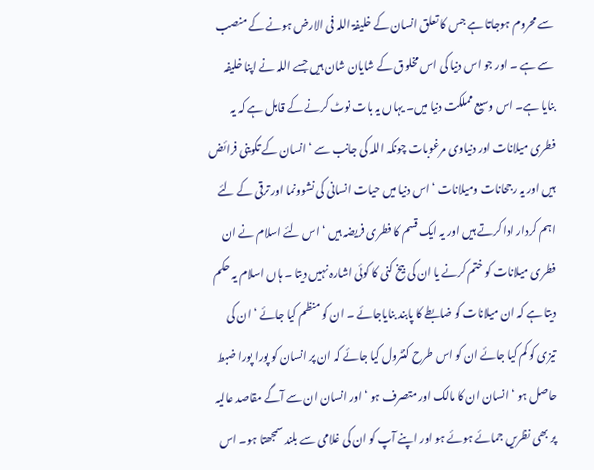سے محروم ہوجاتا ہے جس کا تعلق انسان کے خلیفۃ اللہ فی الارض ہونے کے منصب سے ہے ۔ اور جو اس دنیا کی اس مخلوق کے شایان شان ہیں جسے اللہ نے اپنا خلیفہ بنایا ہے۔ اس وسیع مملکت دنیا میں۔ یہاں یہ بات نوٹ کرنے کے قابل ہے کہ یہ فطری میلانات اور دنیاوی مرغوبات چونکہ اللہ کی جانب سے ‘ انسان کے تکوینی فرائض ہیں اور یہ رجحانات ومیلانات ‘ اس دنیا میں حیات انسانی کی نشوونما اور ترقی کے لئے اہم کردار ادا کرتے ہیں اور یہ ایک قسم کا فطری فریضہ ہیں ‘ اس لئے اسلام نے ان فطری میلانات کو ختم کرنے یا ان کی بیخ کنی کا کوئی اشارہ نہیں دیتا ۔ ہاں اسلام یہ حکم دیتا ہے کہ ان میلانات کو ضابطے کا پابند بنایاجائے ۔ ان کو منظم کیا جائے ‘ ان کی تیزی کو کم کیا جائے ان کو اس طرح کنٹرول کیا جائے کہ ان پر انسان کو پورا پورا ضبط حاصل ہو ‘ انسان ان کا مالک اور متصرف ہو ‘ اور انسان ان سے آگے مقاصد عالیہ پر بھی نظریں جمائے ہوئے ہو اور اپنے آپ کو ان کی غلامی سے بلند سمجھتا ہو۔ اس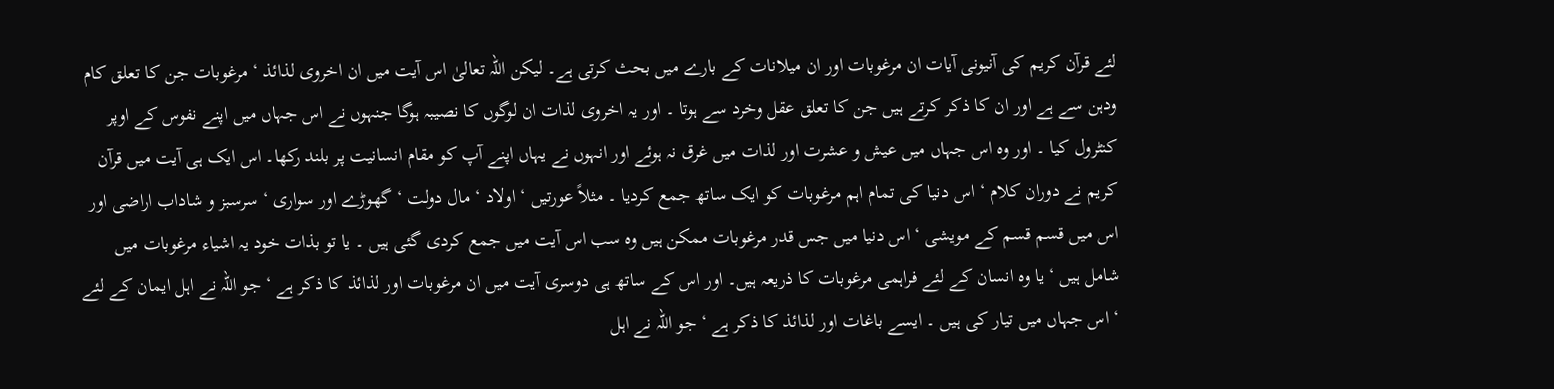لئے قرآن کریم کی آنیونی آیات ان مرغوبات اور ان میلانات کے بارے میں بحث کرتی ہے۔ لیکن اللہ تعالیٰ اس آیت میں ان اخروی لذائذ ‘ مرغوبات جن کا تعلق کام ودہن سے ہے اور ان کا ذکر کرتے ہیں جن کا تعلق عقل وخرد سے ہوتا ۔ اور یہ اخروی لذات ان لوگوں کا نصیبہ ہوگا جنہوں نے اس جہاں میں اپنے نفوس کے اوپر کنٹرول کیا ۔ اور وہ اس جہاں میں عیش و عشرت اور لذات میں غرق نہ ہوئے اور انہوں نے یہاں اپنے آپ کو مقام انسانیت پر بلند رکھا۔ اس ایک ہی آیت میں قرآن کریم نے دوران کلام ‘ اس دنیا کی تمام اہم مرغوبات کو ایک ساتھ جمع کردیا ۔ مثلاً عورتیں ‘ اولاد ‘ مال دولت ‘ گھوڑے اور سواری ‘ سرسبز و شاداب اراضی اور اس میں قسم قسم کے مویشی ‘ اس دنیا میں جس قدر مرغوبات ممکن ہیں وہ سب اس آیت میں جمع کردی گئی ہیں ۔ یا تو بذات خود یہ اشیاء مرغوبات میں شامل ہیں ‘ یا وہ انسان کے لئے فراہمی مرغوبات کا ذریعہ ہیں۔ اور اس کے ساتھ ہی دوسری آیت میں ان مرغوبات اور لذائذ کا ذکر ہے ‘ جو اللہ نے اہل ایمان کے لئے ‘ اس جہاں میں تیار کی ہیں ۔ ایسے باغات اور لذائذ کا ذکر ہے ‘ جو اللہ نے اہل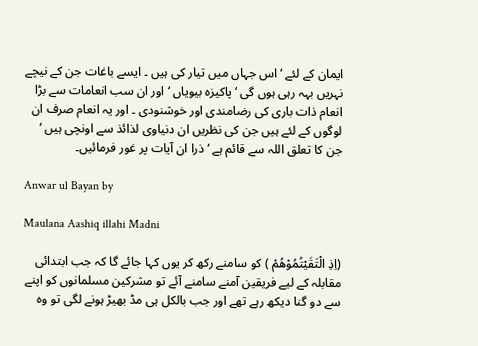ایمان کے لئے ‘ اس جہاں میں تیار کی ہیں ۔ ایسے باغات جن کے نیچے نہریں بہہ رہی ہوں گی ‘ پاکیزہ بیویاں ‘ اور ان سب انعامات سے بڑا انعام ذات باری کی رضامندی اور خوشنودی ۔ اور یہ انعام صرف ان لوگوں کے لئے ہیں جن کی نظریں ان دنیاوی لذائذ سے اونچی ہیں ‘ جن کا تعلق اللہ سے قائم ہے ‘ ذرا ان آیات پر غور فرمائیں۔

Anwar ul Bayan by

Maulana Aashiq illahi Madni

(اِذِ الْتَقَیْتُمُوْھُمْ ) کو سامنے رکھ کر یوں کہا جائے گا کہ جب ابتدائی مقابلہ کے لیے فریقین آمنے سامنے آئے تو مشرکین مسلمانوں کو اپنے سے دو گنا دیکھ رہے تھے اور جب بالکل ہی مڈ بھیڑ ہونے لگی تو وہ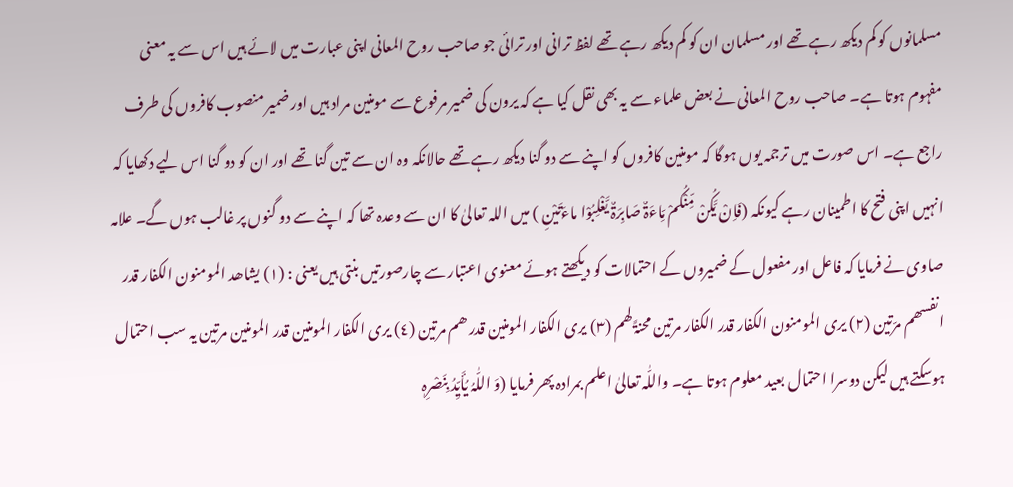مسلمانوں کو کم دیکھ رہے تھے اور مسلمان ان کو کم دیکھ رہے تھے لفظ ترانی اور ترائی جو صاحب روح المعانی اپنی عبارت میں لائے ہیں اس سے یہ معنی مفہوم ہوتا ہے۔ صاحب روح المعانی نے بعض علماء سے یہ بھی نقل کیا ہے کہ یرون کی ضمیر مرفوع سے مومنین مراد ہیں اور ضمیر منصوب کافروں کی طرف راجع ہے۔ اس صورت میں ترجمہ یوں ہوگا کہ مومنین کافروں کو اپنے سے دو گنا دیکھ رہے تھے حالانکہ وہ ان سے تین گنا تھے اور ان کو دو گنا اس لیے دکھایا کہ انہیں اپنی فتح کا اطمینان رہے کیونکہ (فَاِنْ یَّکُنْ مِّنْکُمْ مِّاءَۃٌ صَابِرَۃٌ یَّغْلِبُوْا ماءَتَیْنِ ) میں اللہ تعالیٰ کا ان سے وعدہ تھا کہ اپنے سے دو گنوں پر غالب ہوں گے۔ علامہ صاوی نے فرمایا کہ فاعل اور مفعول کے ضمیروں کے احتمالات کو دیکھتے ہوئے معنوی اعتبار سے چارصورتیں بنتی ہیں یعنی : (١) یشاھد المومنون الکفار قدر انفسھم مرّتین (٢) یری المومنون الکفار قدر الکفار مرتین محنۃً لھم (٣) یری الکفار المومنین قدر ھم مرتین (٤) یری الکفار المومنین قدر المومنین مرتین یہ سب احتمال ہوسکتے ہیں لیکن دوسرا احتمال بعید معلوم ہوتا ہے۔ واللّٰہ تعالیٰ اعلم بمرادہ پھر فرمایا (وَ اللّٰہُ یُأَیِّدُ بِنَصْرِہٖ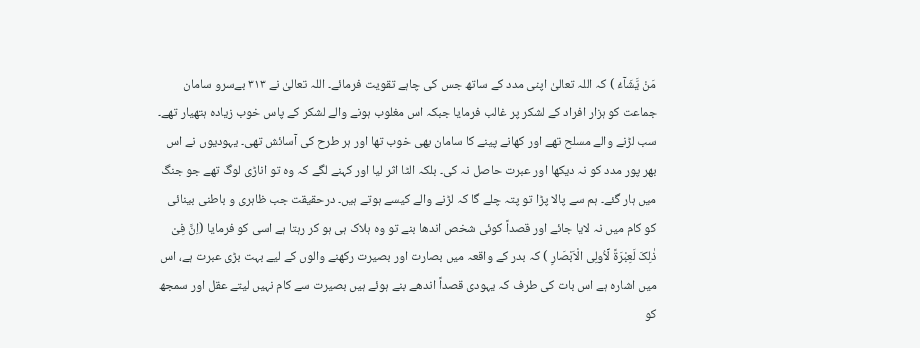مَنْ یَّشَآءُ ) کہ اللہ تعالیٰ اپنی مدد کے ساتھ جس کی چاہے تقویت فرمائے۔ اللہ تعالیٰ نے ٣١٣ بےسرو سامان جماعت کو ہزار افراد کے لشکر پر غالب فرمایا جبکہ اس مغلوب ہونے والے لشکر کے پاس خوب زیادہ ہتھیار تھے۔ سب لڑنے والے مسلح تھے اور کھانے پینے کا سامان بھی خوب تھا اور ہر طرح کی آسائش تھی۔ یہودیوں نے اس بھر پور مدد کو نہ دیکھا اور عبرت حاصل نہ کی۔ بلکہ الٹا اثر لیا اور کہنے لگے کہ وہ تو اناڑی لوگ تھے جو جنگ میں ہار گئے۔ ہم سے پالا پڑا تو پتہ چلے گا کہ لڑنے والے کیسے ہوتے ہیں۔ درحقیقت جب ظاہری و باطنی بینائی کو کام میں نہ لایا جائے اور قصداً کوئی شخص اندھا بنے تو وہ ہلاک ہی ہو کر رہتا ہے اسی کو فرمایا (اِنَّ فِیْ ذٰلِکَ لَعِبْرَۃً لِّاُولِی الْاَبْصَارِ ) کہ بدر کے واقعہ میں بصارت اور بصیرت رکھنے والوں کے لیے بہت بڑی عبرت ہے، اس میں اشارہ ہے اس بات کی طرف کہ یہودی قصداً اندھے بنے ہوئے ہیں بصیرت سے کام نہیں لیتے عقل اور سمجھ کو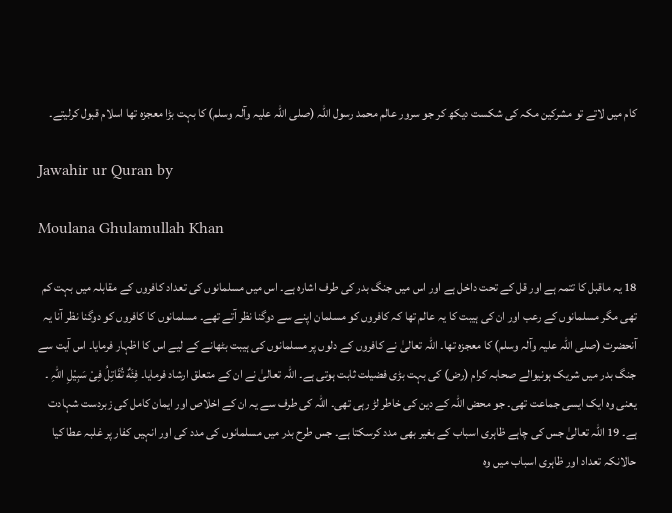کام میں لاتے تو مشرکین مکہ کی شکست دیکھ کر جو سرور عالم محمد رسول اللہ (صلی اللہ علیہ وآلہ وسلم) کا بہت بڑا معجزہ تھا اسلام قبول کرلیتے۔

Jawahir ur Quran by

Moulana Ghulamullah Khan

18 یہ ماقبل کا تتمہ ہے اور قل کے تحت داخل ہے اور اس میں جنگ بدر کی طرف اشارہ ہے۔ اس میں مسلمانوں کی تعداد کافروں کے مقابلہ میں بہت کم تھی مگر مسلمانوں کے رعب اور ان کی ہیبت کا یہ عالم تھا کہ کافروں کو مسلمان اپنے سے دوگنا نظر آتے تھے۔ مسلمانوں کا کافروں کو دوگنا نظر آنا یہ آنحضرت (صلی اللہ علیہ وآلہ وسلم) کا معجزہ تھا۔ اللہ تعالیٰ نے کافروں کے دلوں پر مسلمانوں کی ہیبت بٹھانے کے لیے اس کا اظہار فرمایا۔ اس آیت سے جنگ بدر میں شریک ہونیوالے صحابہ کرام (رض) کی بہت بڑی فضیلت ثابت ہوتی ہے۔ اللہ تعالیٰ نے ان کے متعلق ارشاد فرمایا۔ فِئَهٌ تُقَاتِلُ فِیْ سَبِیْلِ اللہِ ۔ یعنی وہ ایک ایسی جماعت تھی۔ جو محض اللہ کے دین کی خاطر لڑ رہی تھی۔ اللہ کی طرف سے یہ ان کے اخلاص اور ایمان کامل کی زبردست شہادت ہے۔ 19 اللہ تعالیٰ جس کی چاہے ظاہری اسباب کے بغیر بھی مدد کرسکتا ہے۔ جس طرح بدر میں مسلمانوں کی مدد کی اور انہیں کفار پر غلبہ عطا کیا حالانکہ تعداد اور ظاہری اسباب میں وہ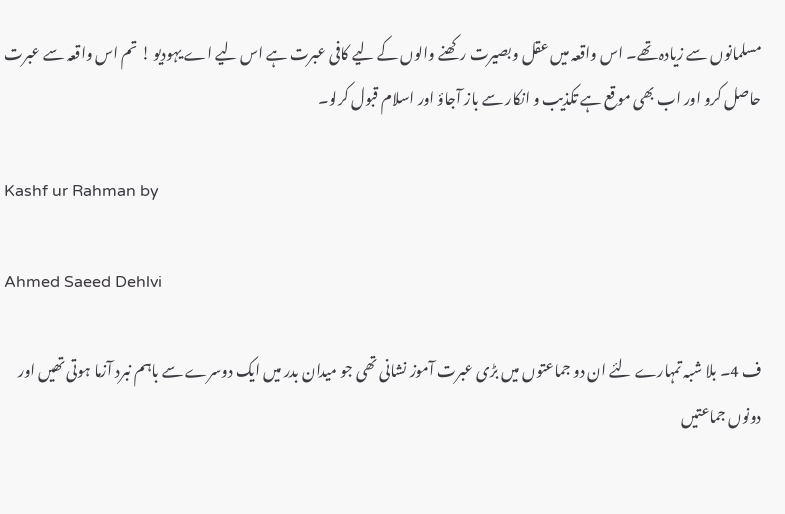مسلمانوں سے زیادہ تھے۔ اس واقعہ میں عقل وبصیرت رکھنے والوں کے لیے کافی عبرت ہے اس لیے اے یہودیو ! تم اس واقعہ سے عبرت حاصل کرو اور اب بھی موقع ہے تکذیب و انکار سے باز آجاؤ اور اسلام قبول کرلو۔

Kashf ur Rahman by

Ahmed Saeed Dehlvi

ف 4۔ بلا شبہ تمہارے لئے ان دو جماعتوں میں بڑی عبرت آموز نشانی تھی جو میدان بدر میں ایک دوسرے سے باہم نبرد آزما ہوتی تھیں اور دونوں جماعتیں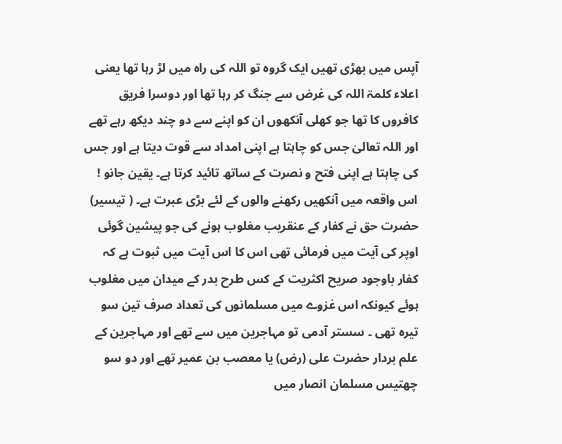آپس میں بھڑی تھیں ایک گروہ تو اللہ کی راہ میں لڑ رہا تھا یعنی اعلاء کلمۃ اللہ کی غرض سے جنگ کر رہا تھا اور دوسرا فریق کافروں کا تھا جو کھلی آنکھوں ان کو اپنے سے دو چند دیکھ رہے تھے اور اللہ تعالیٰ جس کو چاہتا ہے اپنی امداد سے قوت دیتا ہے اور جس کی چاہتا ہے اپنی فتح و نصرت کے ساتھ تائید کرتا ہے۔ یقین جانو ! اس واقعہ میں آنکھیں رکھنے والوں کے لئے بڑی عبرت ہے۔ ( تیسیر) حضرت حق نے کفار کے عنقریب مغلوب ہونے کی جو پیشین گوئی اوپر کی آیت میں فرمائی تھی اس کا اس آیت میں ثبوت ہے کہ کفار باوجود صریح اکثریت کے کس طرح بدر کے میدان میں مغلوب ہوئے کیونکہ اس غزوے میں مسلمانوں کی تعداد صرف تین سو تیرہ تھی ۔ سستر آدمی تو مہاجرین میں سے تھے اور مہاجرین کے علم بردار حضرت علی (رض) یا معصب بن عمیر تھے اور دو سو چھتیس مسلمان انصار میں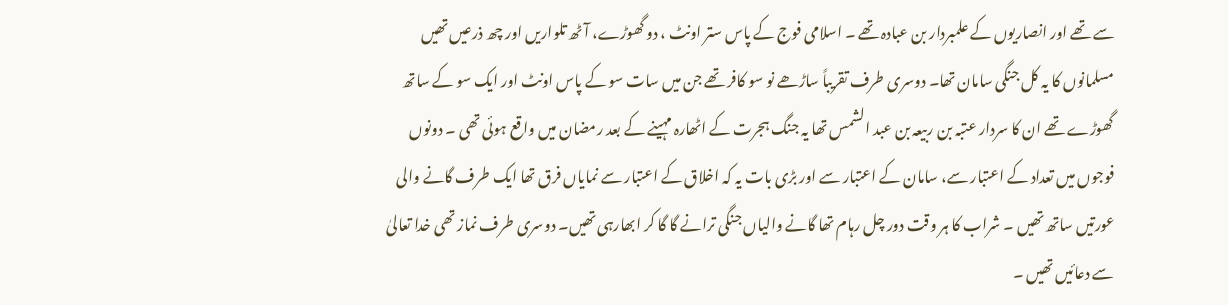سے تھے اور انصاریوں کے علمبردار بن عبادہ تھے ۔ اسلامی فوج کے پاس ستر اونٹ ، دو گھوڑے، آٹھ تلواریں اور چھ ذرعیں تھیں مسلمانوں کا یہ کل جنگی سامان تھا۔ دوسری طرف تقریباً ساڑھے نو سو کافر تھے جن میں سات سو کے پاس اونٹ اور ایک سو کے ساتھ گھوڑے تھے ان کا سردار عتبہ بن ربیعہ بن عبد الشمس تھا یہ جنگ ہجرت کے اٹھارہ مہینے کے بعد رمضان میں واقع ہوئی تھی ۔ دونوں فوجوں میں تعداد کے اعتبار سے، سامان کے اعتبار سے اور بڑی بات یہ کہ اخلاق کے اعتبار سے نمایاں فرق تھا ایک طرف گانے والی عورتیں ساتھ تھیں ۔ شراب کا ہر وقت دور چل رہام تھا گانے والیاں جنگی ترانے گا گا کر ابھارہی تھیں۔ دوسری طرف نماز تھی خدا تعالیٰ سے دعائیں تھیں ۔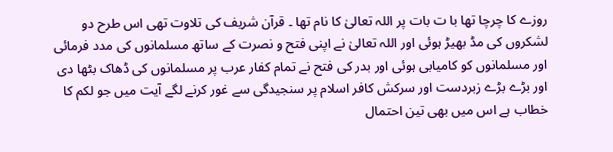روزے کا چرچا تھا با ت بات پر اللہ تعالیٰ کا نام تھا ۔ قرآن شریف کی تلاوت تھی اس طرح دو لشکروں کی مڈ بھیڑ ہوئی اور اللہ تعالیٰ نے اپنی فتح و نصرت کے ساتھ مسلمانوں کی مدد فرمائی اور مسلمانوں کو کامیابی ہوئی اور بدر کی فتح نے تمام کفار عرب پر مسلمانوں کی ڈھاک بٹھا دی اور بڑے بڑے زبردست اور سرکش کافر اسلام پر سنجیدگی سے غور کرنے لگے آیت میں جو لکم کا خطاب ہے اس میں بھی تین احتمال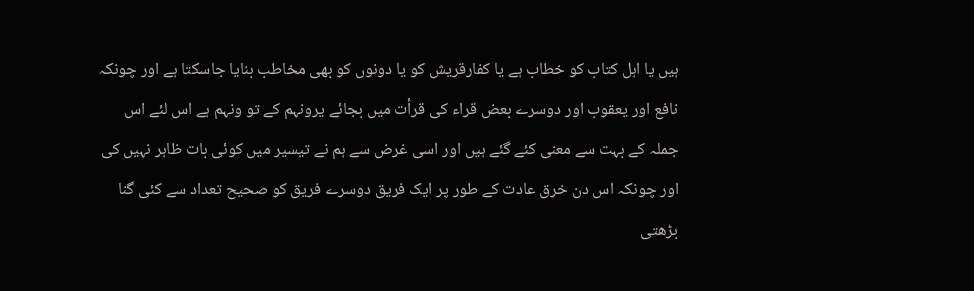ہیں یا اہل کتاب کو خطاب ہے یا کفارقریش کو یا دونوں کو بھی مخاطب بنایا جاسکتا ہے اور چونکہ نافع اور یعقوب اور دوسرے بعض قراء کی قرأت میں بجائے یرونہم کے تو ونہم ہے اس لئے اس جملہ کے بہت سے معنی کئے گئے ہیں اور اسی غرض سے ہم نے تیسیر میں کوئی بات ظاہر نہیں کی اور چونکہ اس دن خرق عادت کے طور پر ایک فریق دوسرے فریق کو صحیح تعداد سے کئی گنا بڑھتی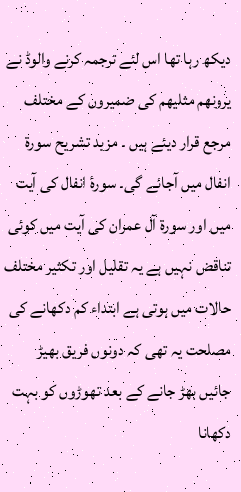دیکھ رہا تھا اس لئے ترجمہ کرنے والوڈ نے یرونھم مثلیھم کی ضمیروں کے مختلف مرجع قرار دیئے ہیں ۔ مزید تشریح سورة انفال میں آجائے گی۔ سورۂ انفال کی آیت میں اور سورة آل عمران کی آیت میں کوئی تناقض نہیں ہے یہ تقلیل اور تکثیر مختلف حالات میں ہوتی ہے ابتداء کم دکھانے کی مصلحت یہ تھی کہ دونوں فریق بھیڑ جائیں بھڑ جانے کے بعد تھوڑوں کو بہت دکھانا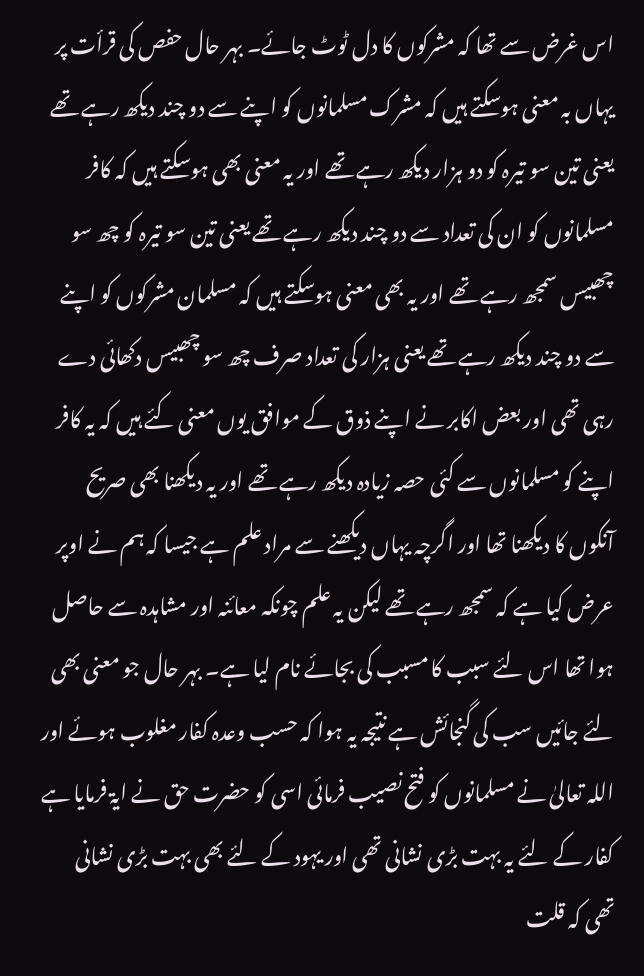اس غرض سے تھا کہ مشرکوں کا دل ٹوٹ جائے۔ بہر حال حفص کی قرأت پر یہاں بہ معنی ہوسکتے ہیں کہ مشرک مسلمانوں کو اپنے سے دو چند دیکھ رہے تھے یعنی تین سو تیرہ کو دو ہزار دیکھ رہے تھے اور یہ معنی بھی ہوسکتے ہیں کہ کافر مسلمانوں کو ان کی تعداد سے دو چند دیکھ رہے تھے یعنی تین سو تیرہ کو چھ سو چھبیس سمجھ رہے تھے اور یہ بھی معنی ہوسکتے ہیں کہ مسلمان مشرکوں کو اپنے سے دو چند دیکھ رہے تھے یعنی ہزار کی تعداد صرف چھ سو چھبیس دکھائی دے رہی تھی اور بعض اکابر نے اپنے ذوق کے موافق یوں معنی کئے ہیں کہ یہ کافر اپنے کو مسلمانوں سے کئی حصہ زیادہ دیکھ رہے تھے اور یہ دیکھنا بھی صریح آنکوں کا دیکھنا تھا اور اگرچہ یہاں دیکھنے سے مراد علم ہے جیسا کہ ہم نے اوپر عرض کیا ہے کہ سمجھ رہے تھے لیکن یہ علم چونکہ معائنہ اور مشاہدہ سے حاصل ہوا تھا اس لئے سبب کا مسبب کی بجائے نام لیا ہے۔ بہر حال جو معنی بھی لئے جائیں سب کی گنجائش ہے نتیجہ یہ ہوا کہ حسب وعدہ کفار مغلوب ہوئے اور اللہ تعالیٰ نے مسلمانوں کو فتح نصیب فرمائی اسی کو حضرت حق نے ایۃ فرمایا ہے کفار کے لئے یہ بہت بڑی نشانی تھی اور یہود کے لئے بھی بہت بڑی نشانی تھی کہ قلت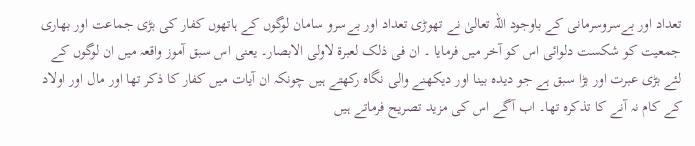تعداد اور بےسروسرمانی کے باوجود اللہ تعالیٰ نے تھوڑی تعداد اور بےسرو سامان لوگوں کے ہاتھوں کفار کی بڑی جماعت اور بھاری جمعیت کو شکست دلوائی اس کو آخر میں فرمایا ۔ ان فی ذلک لعبرۃ لاولی الابصار۔ یعنی اس سبق آموز واقعہ میں ان لوگوں کے لئے بڑی عبرت اور بڑا سبق ہے جو دیدہ بینا اور دیکھنے والی نگاہ رکھتے ہیں چونکہ ان آیات میں کفار کا ذکر تھا اور مال اور اولاد کے کام نہ آنے کا تذکرہ تھا۔ اب آگے اس کی مزید تصریح فرماتے ہیں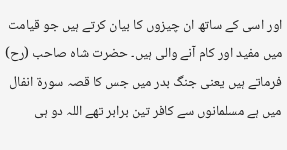اور اسی کے ساتھ ان چیزوں کا بیان کرتے ہیں جو قیامت میں مفید اور کام آنے والی ہیں۔ حضرت شاہ صاحب (رح) فرماتے ہیں یعنی جنگ بدر میں جس کا قصہ سورة انفال میں ہے مسلمانوں سے کافر تین برابر تھے اللہ دو ہی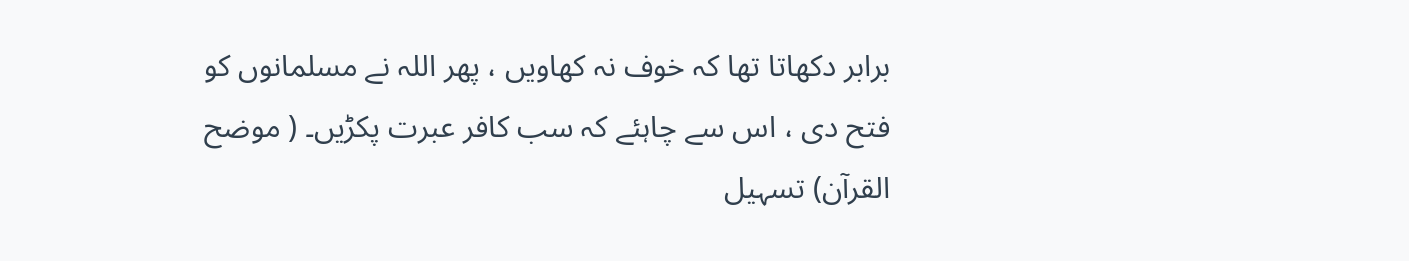برابر دکھاتا تھا کہ خوف نہ کھاویں ، پھر اللہ نے مسلمانوں کو فتح دی ، اس سے چاہئے کہ سب کافر عبرت پکڑیں۔ ( موضح القرآن) تسہیل